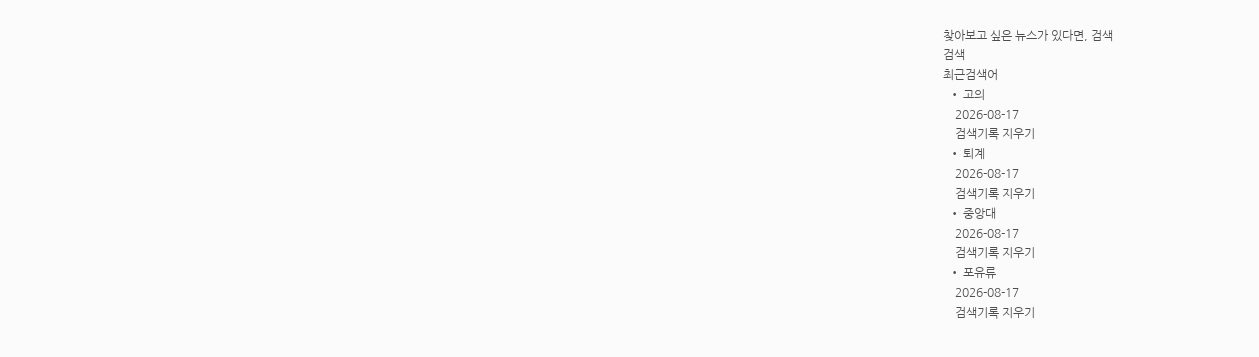찾아보고 싶은 뉴스가 있다면, 검색
검색
최근검색어
  • 고의
    2026-08-17
    검색기록 지우기
  • 퇴계
    2026-08-17
    검색기록 지우기
  • 중앙대
    2026-08-17
    검색기록 지우기
  • 포유류
    2026-08-17
    검색기록 지우기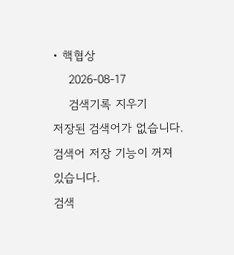• 핵협상
    2026-08-17
    검색기록 지우기
저장된 검색어가 없습니다.
검색어 저장 기능이 꺼져 있습니다.
검색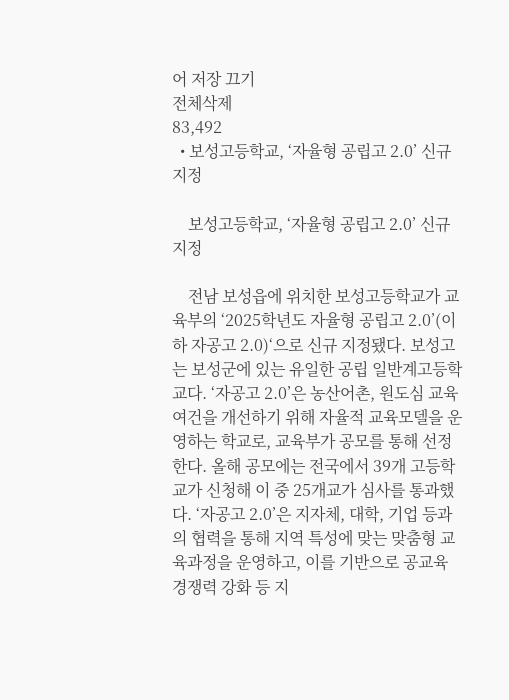어 저장 끄기
전체삭제
83,492
  • 보성고등학교, ‘자율형 공립고 2.0’ 신규 지정

    보성고등학교, ‘자율형 공립고 2.0’ 신규 지정

    전남 보성읍에 위치한 보성고등학교가 교육부의 ‘2025학년도 자율형 공립고 2.0’(이하 자공고 2.0)‘으로 신규 지정됐다. 보성고는 보성군에 있는 유일한 공립 일반계고등학교다. ‘자공고 2.0’은 농산어촌, 원도심 교육 여건을 개선하기 위해 자율적 교육모델을 운영하는 학교로, 교육부가 공모를 통해 선정한다. 올해 공모에는 전국에서 39개 고등학교가 신청해 이 중 25개교가 심사를 통과했다. ‘자공고 2.0’은 지자체, 대학, 기업 등과의 협력을 통해 지역 특성에 맞는 맞춤형 교육과정을 운영하고, 이를 기반으로 공교육 경쟁력 강화 등 지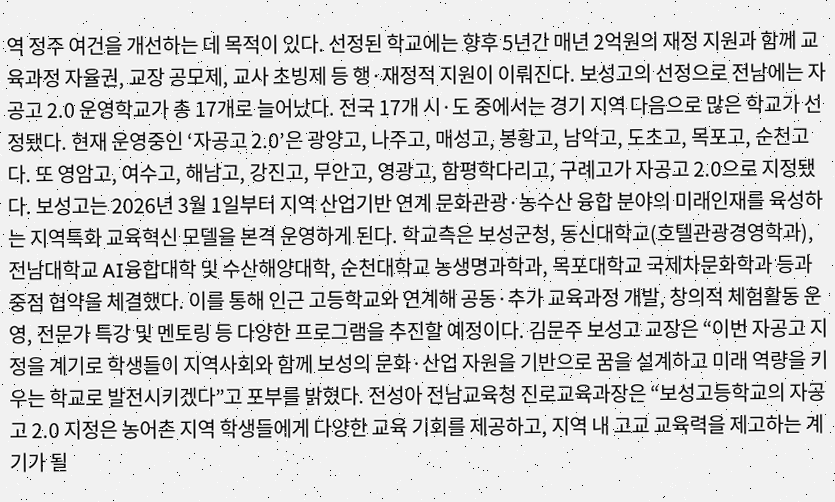역 정주 여건을 개선하는 데 목적이 있다. 선정된 학교에는 향후 5년간 매년 2억원의 재정 지원과 함께 교육과정 자율권, 교장 공모제, 교사 초빙제 등 행·재정적 지원이 이뤄진다. 보성고의 선정으로 전남에는 자공고 2.0 운영학교가 총 17개로 늘어났다. 전국 17개 시·도 중에서는 경기 지역 다음으로 많은 학교가 선정됐다. 현재 운영중인 ‘자공고 2.0’은 광양고, 나주고, 매성고, 봉황고, 남악고, 도초고, 목포고, 순천고다. 또 영암고, 여수고, 해남고, 강진고, 무안고, 영광고, 함평학다리고, 구례고가 자공고 2.0으로 지정됐다. 보성고는 2026년 3월 1일부터 지역 산업기반 연계 문화관광·농수산 융합 분야의 미래인재를 육성하는 지역특화 교육혁신 모델을 본격 운영하게 된다. 학교측은 보성군청, 동신대학교(호텔관광경영학과), 전남대학교 AI융합대학 및 수산해양대학, 순천대학교 농생명과학과, 목포대학교 국제차문화학과 등과 중점 협약을 체결했다. 이를 통해 인근 고등학교와 연계해 공동·추가 교육과정 개발, 창의적 체험활동 운영, 전문가 특강 및 멘토링 등 다양한 프로그램을 추진할 예정이다. 김문주 보성고 교장은 “이번 자공고 지정을 계기로 학생들이 지역사회와 함께 보성의 문화·산업 자원을 기반으로 꿈을 설계하고 미래 역량을 키우는 학교로 발전시키겠다”고 포부를 밝혔다. 전성아 전남교육청 진로교육과장은 “보성고등학교의 자공고 2.0 지정은 농어촌 지역 학생들에게 다양한 교육 기회를 제공하고, 지역 내 고교 교육력을 제고하는 계기가 될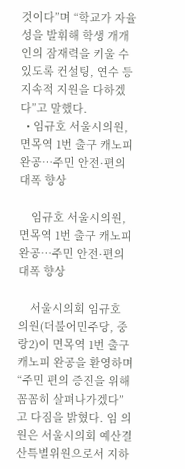것이다”며 “학교가 자율성을 발휘해 학생 개개인의 잠재력을 키울 수 있도록 컨설팅, 연수 등 지속적 지원을 다하겠다”고 말했다.
  • 임규호 서울시의원, 면목역 1번 출구 캐노피 완공…주민 안전·편의 대폭 향상

    임규호 서울시의원, 면목역 1번 출구 캐노피 완공…주민 안전·편의 대폭 향상

    서울시의회 임규호 의원(더불어민주당, 중랑2)이 면목역 1번 출구 캐노피 완공을 환영하며 “주민 편의 증진을 위해 꼼꼼히 살펴나가겠다”고 다짐을 밝혔다. 임 의원은 서울시의회 예산결산특별위원으로서 지하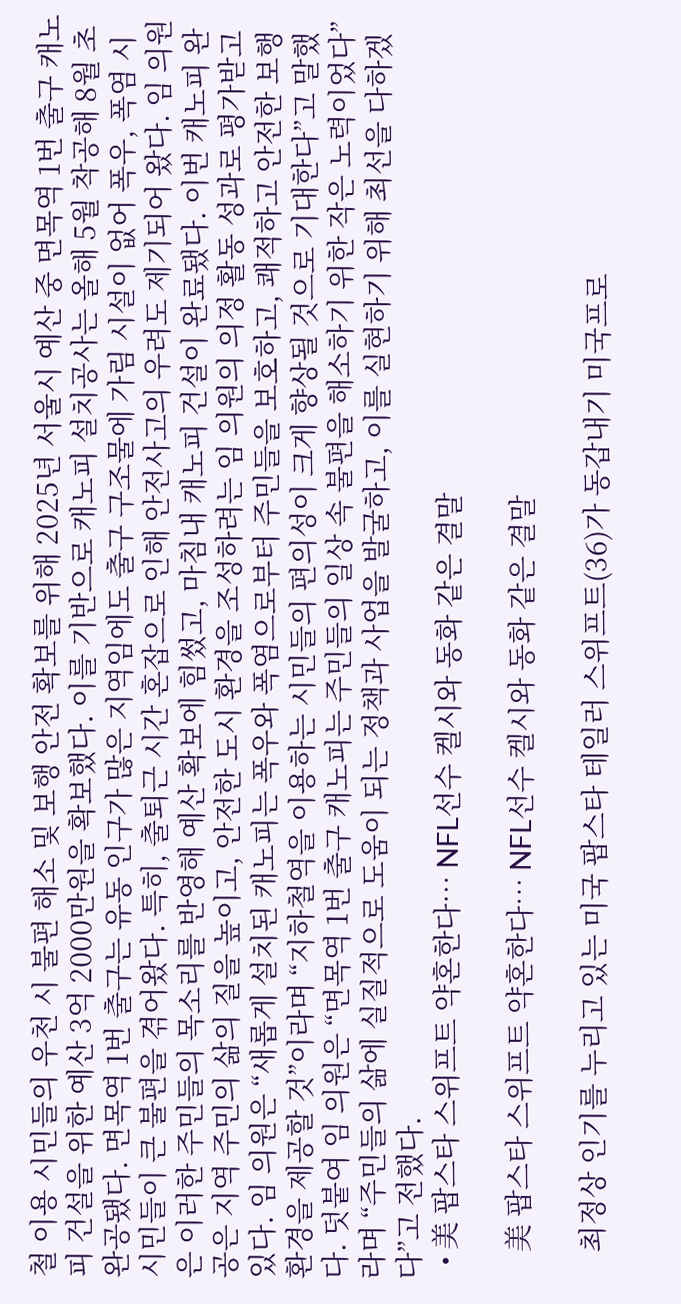철 이용 시민들의 우천 시 불편 해소 및 보행 안전 확보를 위해 2025년 서울시 예산 중 면목역 1번 출구 캐노피 건설을 위한 예산 3억 2000만원을 확보했다. 이를 기반으로 캐노피 설치공사는 올해 5월 착공해 8월 초 완공됐다. 면목역 1번 출구는 유동 인구가 많은 지역임에도 출구 구조물에 가림 시설이 없어 폭우, 폭염 시 시민들이 큰 불편을 겪어왔다. 특히, 출퇴근 시간 혼잡으로 인해 안전사고의 우려도 제기되어 왔다. 임 의원은 이러한 주민들의 목소리를 반영해 예산 확보에 힘썼고, 마침내 캐노피 건설이 완료됐다. 이번 캐노피 완공은 지역 주민의 삶의 질을 높이고, 안전한 도시 환경을 조성하려는 임 의원의 의정 활동 성과로 평가받고 있다. 임 의원은 “새롭게 설치된 캐노피는 폭우와 폭염으로부터 주민들을 보호하고, 쾌적하고 안전한 보행 환경을 제공할 것”이라며 “지하철역을 이용하는 시민들의 편의성이 크게 향상될 것으로 기대한다”고 말했다. 덧붙여 임 의원은 “면목역 1번 출구 캐노피는 주민들의 일상 속 불편을 해소하기 위한 작은 노력이었다”라며 “주민들의 삶에 실질적으로 도움이 되는 정책과 사업을 발굴하고, 이를 실현하기 위해 최선을 다하겠다”고 전했다.
  • 美 팝스타 스위프트 약혼한다… NFL선수 켈시와 동화 같은 결말

    美 팝스타 스위프트 약혼한다… NFL선수 켈시와 동화 같은 결말

    최정상 인기를 누리고 있는 미국 팝스타 테일러 스위프트(36)가 동갑내기 미국프로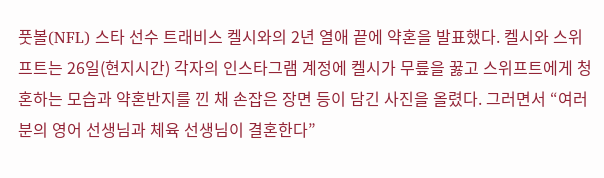풋볼(NFL) 스타 선수 트래비스 켈시와의 2년 열애 끝에 약혼을 발표했다. 켈시와 스위프트는 26일(현지시간) 각자의 인스타그램 계정에 켈시가 무릎을 꿇고 스위프트에게 청혼하는 모습과 약혼반지를 낀 채 손잡은 장면 등이 담긴 사진을 올렸다. 그러면서 “여러분의 영어 선생님과 체육 선생님이 결혼한다”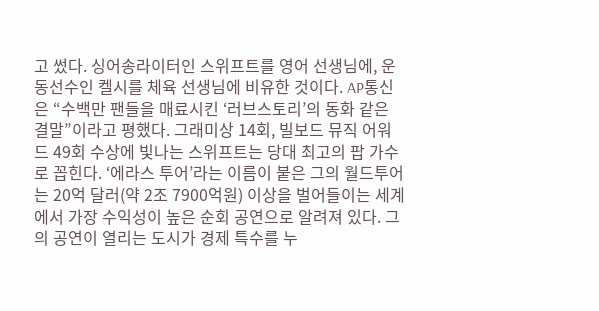고 썼다. 싱어송라이터인 스위프트를 영어 선생님에, 운동선수인 켈시를 체육 선생님에 비유한 것이다. AP통신은 “수백만 팬들을 매료시킨 ‘러브스토리’의 동화 같은 결말”이라고 평했다. 그래미상 14회, 빌보드 뮤직 어워드 49회 수상에 빛나는 스위프트는 당대 최고의 팝 가수로 꼽힌다. ‘에라스 투어’라는 이름이 붙은 그의 월드투어는 20억 달러(약 2조 7900억원) 이상을 벌어들이는 세계에서 가장 수익성이 높은 순회 공연으로 알려져 있다. 그의 공연이 열리는 도시가 경제 특수를 누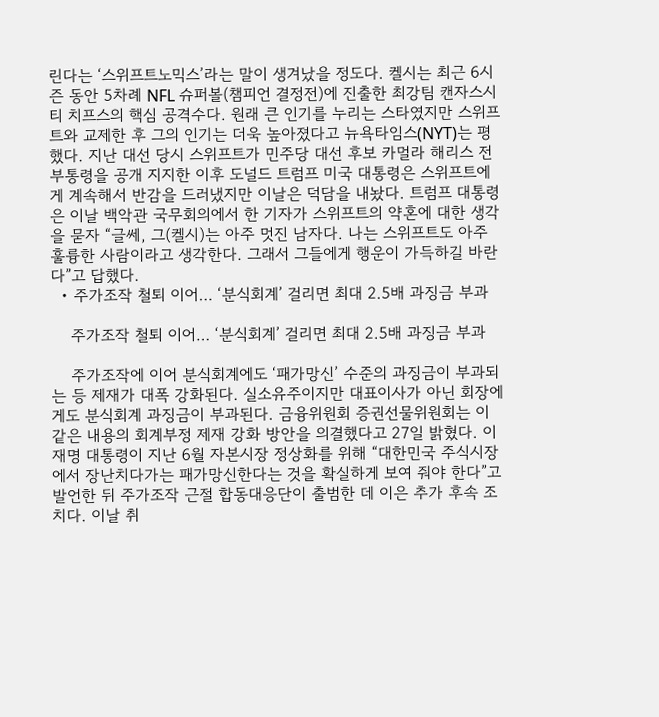린다는 ‘스위프트노믹스’라는 말이 생겨났을 정도다. 켈시는 최근 6시즌 동안 5차례 NFL 슈퍼볼(챔피언 결정전)에 진출한 최강팀 캔자스시티 치프스의 핵심 공격수다. 원래 큰 인기를 누리는 스타였지만 스위프트와 교제한 후 그의 인기는 더욱 높아졌다고 뉴욕타임스(NYT)는 평했다. 지난 대선 당시 스위프트가 민주당 대선 후보 카멀라 해리스 전 부통령을 공개 지지한 이후 도널드 트럼프 미국 대통령은 스위프트에게 계속해서 반감을 드러냈지만 이날은 덕담을 내놨다. 트럼프 대통령은 이날 백악관 국무회의에서 한 기자가 스위프트의 약혼에 대한 생각을 묻자 “글쎄, 그(켈시)는 아주 멋진 남자다. 나는 스위프트도 아주 훌륭한 사람이라고 생각한다. 그래서 그들에게 행운이 가득하길 바란다”고 답했다.
  • 주가조작 철퇴 이어… ‘분식회계’ 걸리면 최대 2.5배 과징금 부과

    주가조작 철퇴 이어… ‘분식회계’ 걸리면 최대 2.5배 과징금 부과

    주가조작에 이어 분식회계에도 ‘패가망신’ 수준의 과징금이 부과되는 등 제재가 대폭 강화된다. 실소유주이지만 대표이사가 아닌 회장에게도 분식회계 과징금이 부과된다. 금융위원회 증권선물위원회는 이 같은 내용의 회계부정 제재 강화 방안을 의결했다고 27일 밝혔다. 이재명 대통령이 지난 6월 자본시장 정상화를 위해 “대한민국 주식시장에서 장난치다가는 패가망신한다는 것을 확실하게 보여 줘야 한다”고 발언한 뒤 주가조작 근절 합동대응단이 출범한 데 이은 추가 후속 조치다. 이날 취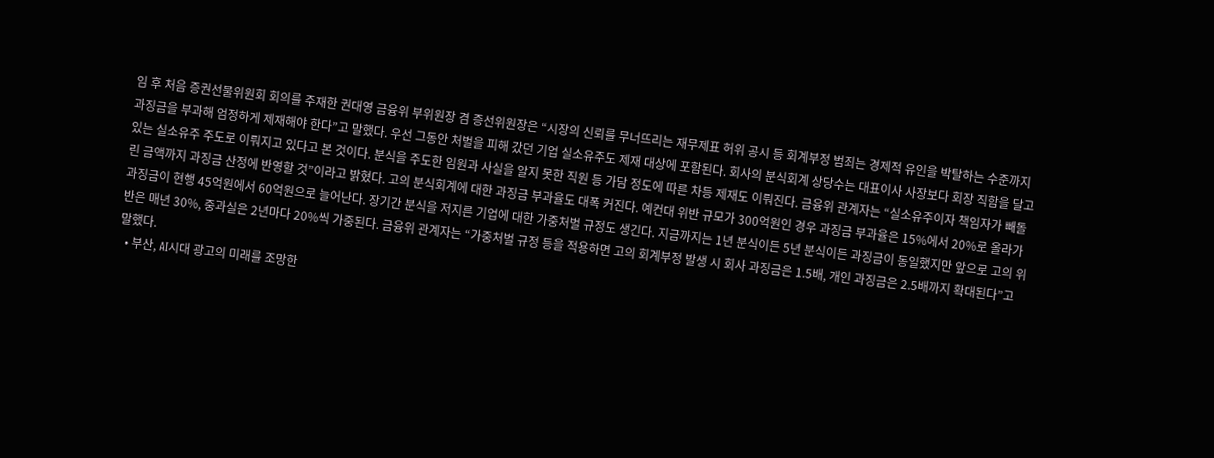임 후 처음 증권선물위원회 회의를 주재한 권대영 금융위 부위원장 겸 증선위원장은 “시장의 신뢰를 무너뜨리는 재무제표 허위 공시 등 회계부정 범죄는 경제적 유인을 박탈하는 수준까지 과징금을 부과해 엄정하게 제재해야 한다”고 말했다. 우선 그동안 처벌을 피해 갔던 기업 실소유주도 제재 대상에 포함된다. 회사의 분식회계 상당수는 대표이사 사장보다 회장 직함을 달고 있는 실소유주 주도로 이뤄지고 있다고 본 것이다. 분식을 주도한 임원과 사실을 알지 못한 직원 등 가담 정도에 따른 차등 제재도 이뤄진다. 금융위 관계자는 “실소유주이자 책임자가 빼돌린 금액까지 과징금 산정에 반영할 것”이라고 밝혔다. 고의 분식회계에 대한 과징금 부과율도 대폭 커진다. 예컨대 위반 규모가 300억원인 경우 과징금 부과율은 15%에서 20%로 올라가 과징금이 현행 45억원에서 60억원으로 늘어난다. 장기간 분식을 저지른 기업에 대한 가중처벌 규정도 생긴다. 지금까지는 1년 분식이든 5년 분식이든 과징금이 동일했지만 앞으로 고의 위반은 매년 30%, 중과실은 2년마다 20%씩 가중된다. 금융위 관계자는 “가중처벌 규정 등을 적용하면 고의 회계부정 발생 시 회사 과징금은 1.5배, 개인 과징금은 2.5배까지 확대된다”고 말했다.
  • 부산, AI시대 광고의 미래를 조망한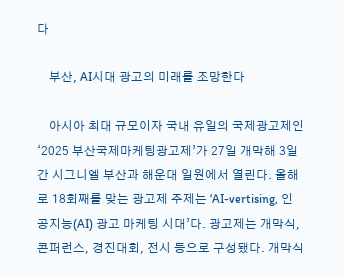다

    부산, AI시대 광고의 미래를 조망한다

    아시아 최대 규모이자 국내 유일의 국제광고제인 ‘2025 부산국제마케팅광고제’가 27일 개막해 3일간 시그니엘 부산과 해운대 일원에서 열린다. 올해로 18회째를 맞는 광고제 주제는 ‘AI-vertising, 인공지능(AI) 광고 마케팅 시대’다. 광고제는 개막식, 콘퍼런스, 경진대회, 전시 등으로 구성됐다. 개막식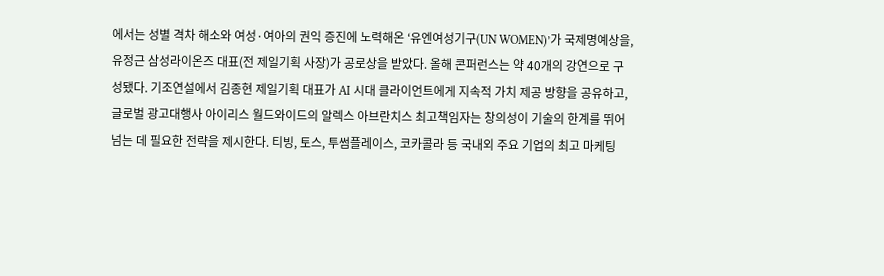에서는 성별 격차 해소와 여성·여아의 권익 증진에 노력해온 ‘유엔여성기구(UN WOMEN)’가 국제명예상을, 유정근 삼성라이온즈 대표(전 제일기획 사장)가 공로상을 받았다. 올해 콘퍼런스는 약 40개의 강연으로 구성됐다. 기조연설에서 김종현 제일기획 대표가 AI 시대 클라이언트에게 지속적 가치 제공 방향을 공유하고, 글로벌 광고대행사 아이리스 월드와이드의 알렉스 아브란치스 최고책임자는 창의성이 기술의 한계를 뛰어넘는 데 필요한 전략을 제시한다. 티빙, 토스, 투썸플레이스, 코카콜라 등 국내외 주요 기업의 최고 마케팅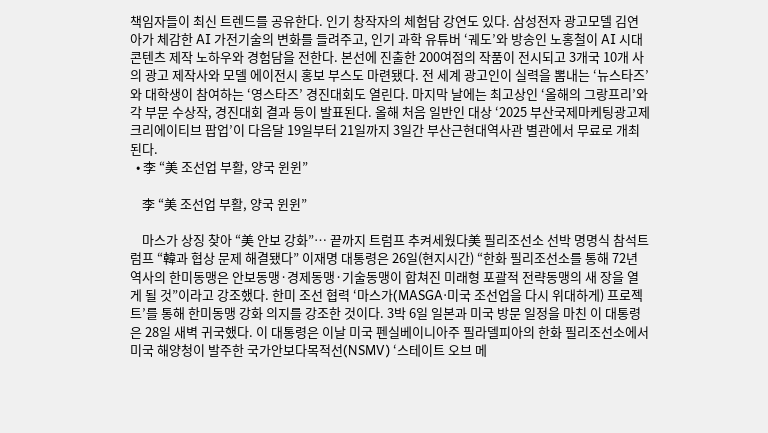책임자들이 최신 트렌드를 공유한다. 인기 창작자의 체험담 강연도 있다. 삼성전자 광고모델 김연아가 체감한 AI 가전기술의 변화를 들려주고, 인기 과학 유튜버 ‘궤도’와 방송인 노홍철이 AI 시대 콘텐츠 제작 노하우와 경험담을 전한다. 본선에 진출한 200여점의 작품이 전시되고 3개국 10개 사의 광고 제작사와 모델 에이전시 홍보 부스도 마련됐다. 전 세계 광고인이 실력을 뽐내는 ‘뉴스타즈’와 대학생이 참여하는 ‘영스타즈’ 경진대회도 열린다. 마지막 날에는 최고상인 ‘올해의 그랑프리’와 각 부문 수상작, 경진대회 결과 등이 발표된다. 올해 처음 일반인 대상 ‘2025 부산국제마케팅광고제 크리에이티브 팝업’이 다음달 19일부터 21일까지 3일간 부산근현대역사관 별관에서 무료로 개최된다.
  • 李 “美 조선업 부활, 양국 윈윈”

    李 “美 조선업 부활, 양국 윈윈”

    마스가 상징 찾아 “美 안보 강화”… 끝까지 트럼프 추켜세웠다美 필리조선소 선박 명명식 참석트럼프 “韓과 협상 문제 해결됐다” 이재명 대통령은 26일(현지시간) “한화 필리조선소를 통해 72년 역사의 한미동맹은 안보동맹·경제동맹·기술동맹이 합쳐진 미래형 포괄적 전략동맹의 새 장을 열게 될 것”이라고 강조했다. 한미 조선 협력 ‘마스가(MASGA·미국 조선업을 다시 위대하게) 프로젝트’를 통해 한미동맹 강화 의지를 강조한 것이다. 3박 6일 일본과 미국 방문 일정을 마친 이 대통령은 28일 새벽 귀국했다. 이 대통령은 이날 미국 펜실베이니아주 필라델피아의 한화 필리조선소에서 미국 해양청이 발주한 국가안보다목적선(NSMV) ‘스테이트 오브 메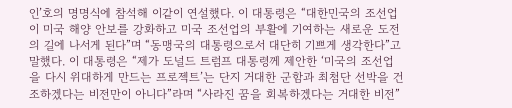인’호의 명명식에 참석해 이같이 연설했다. 이 대통령은 “대한민국의 조선업이 미국 해양 안보를 강화하고 미국 조선업의 부활에 기여하는 새로운 도전의 길에 나서게 된다”며 “동맹국의 대통령으로서 대단히 기쁘게 생각한다”고 말했다. 이 대통령은 “제가 도널드 트럼프 대통령께 제안한 ‘미국의 조선업을 다시 위대하게 만드는 프로젝트’는 단지 거대한 군함과 최첨단 선박을 건조하겠다는 비전만이 아니다”라며 “사라진 꿈을 회복하겠다는 거대한 비전”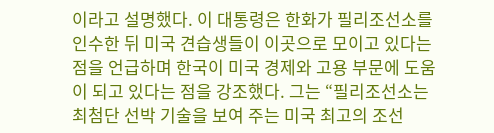이라고 설명했다. 이 대통령은 한화가 필리조선소를 인수한 뒤 미국 견습생들이 이곳으로 모이고 있다는 점을 언급하며 한국이 미국 경제와 고용 부문에 도움이 되고 있다는 점을 강조했다. 그는 “필리조선소는 최첨단 선박 기술을 보여 주는 미국 최고의 조선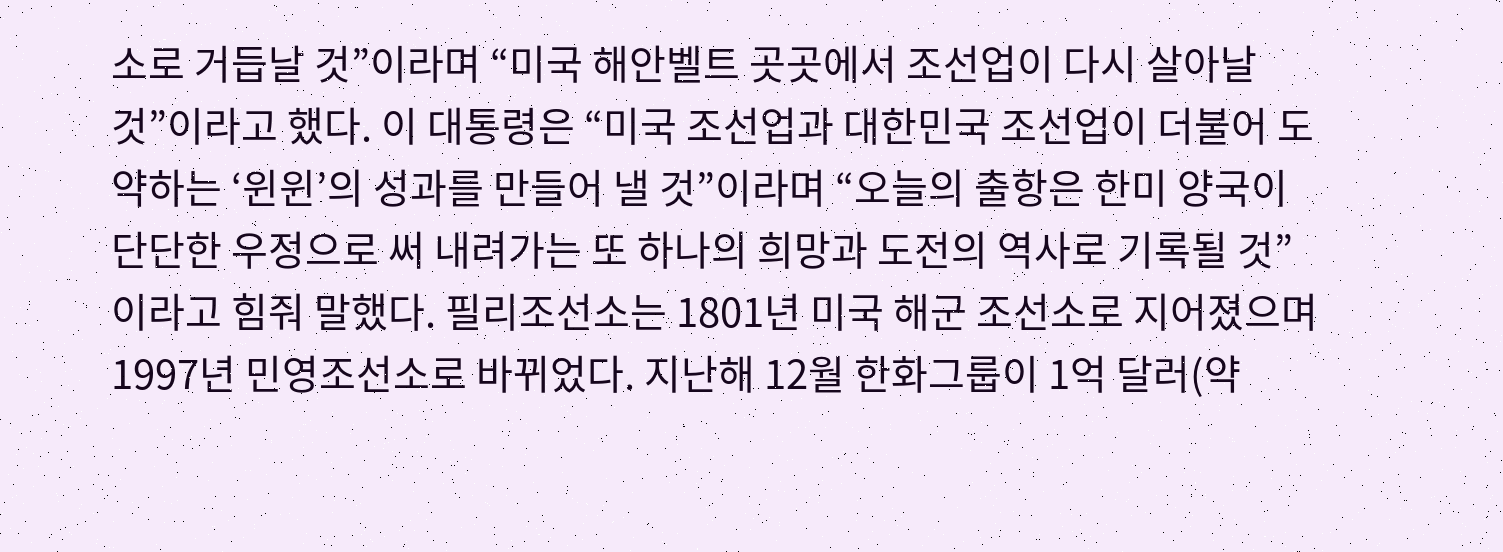소로 거듭날 것”이라며 “미국 해안벨트 곳곳에서 조선업이 다시 살아날 것”이라고 했다. 이 대통령은 “미국 조선업과 대한민국 조선업이 더불어 도약하는 ‘윈윈’의 성과를 만들어 낼 것”이라며 “오늘의 출항은 한미 양국이 단단한 우정으로 써 내려가는 또 하나의 희망과 도전의 역사로 기록될 것”이라고 힘줘 말했다. 필리조선소는 1801년 미국 해군 조선소로 지어졌으며 1997년 민영조선소로 바뀌었다. 지난해 12월 한화그룹이 1억 달러(약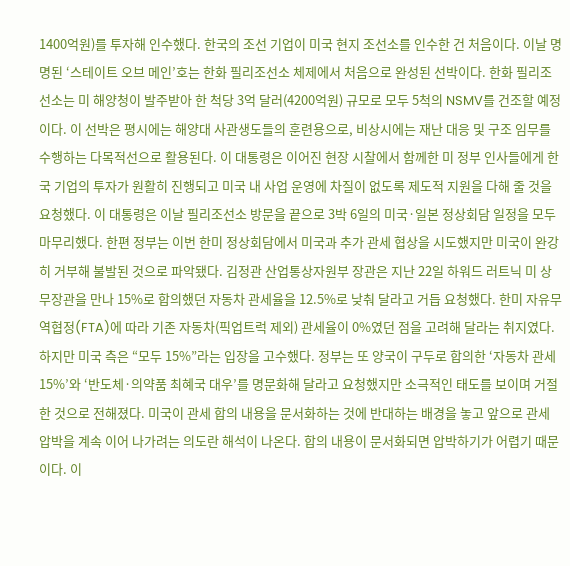1400억원)를 투자해 인수했다. 한국의 조선 기업이 미국 현지 조선소를 인수한 건 처음이다. 이날 명명된 ‘스테이트 오브 메인’호는 한화 필리조선소 체제에서 처음으로 완성된 선박이다. 한화 필리조선소는 미 해양청이 발주받아 한 척당 3억 달러(4200억원) 규모로 모두 5척의 NSMV를 건조할 예정이다. 이 선박은 평시에는 해양대 사관생도들의 훈련용으로, 비상시에는 재난 대응 및 구조 임무를 수행하는 다목적선으로 활용된다. 이 대통령은 이어진 현장 시찰에서 함께한 미 정부 인사들에게 한국 기업의 투자가 원활히 진행되고 미국 내 사업 운영에 차질이 없도록 제도적 지원을 다해 줄 것을 요청했다. 이 대통령은 이날 필리조선소 방문을 끝으로 3박 6일의 미국·일본 정상회담 일정을 모두 마무리했다. 한편 정부는 이번 한미 정상회담에서 미국과 추가 관세 협상을 시도했지만 미국이 완강히 거부해 불발된 것으로 파악됐다. 김정관 산업통상자원부 장관은 지난 22일 하워드 러트닉 미 상무장관을 만나 15%로 합의했던 자동차 관세율을 12.5%로 낮춰 달라고 거듭 요청했다. 한미 자유무역협정(FTA)에 따라 기존 자동차(픽업트럭 제외) 관세율이 0%였던 점을 고려해 달라는 취지였다. 하지만 미국 측은 “모두 15%”라는 입장을 고수했다. 정부는 또 양국이 구두로 합의한 ‘자동차 관세 15%’와 ‘반도체·의약품 최혜국 대우’를 명문화해 달라고 요청했지만 소극적인 태도를 보이며 거절한 것으로 전해졌다. 미국이 관세 합의 내용을 문서화하는 것에 반대하는 배경을 놓고 앞으로 관세 압박을 계속 이어 나가려는 의도란 해석이 나온다. 합의 내용이 문서화되면 압박하기가 어렵기 때문이다. 이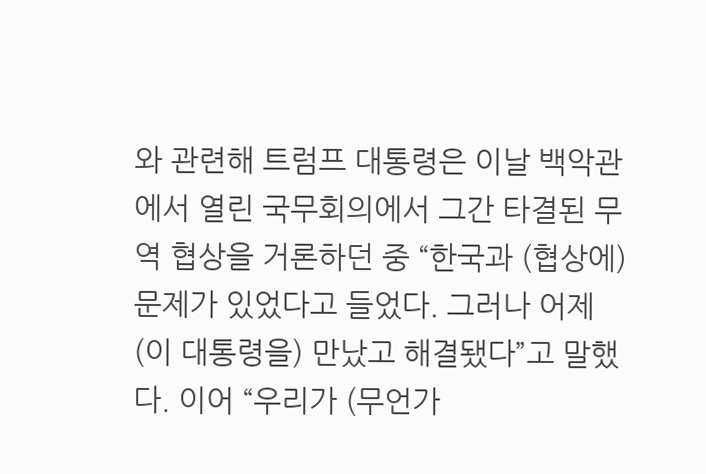와 관련해 트럼프 대통령은 이날 백악관에서 열린 국무회의에서 그간 타결된 무역 협상을 거론하던 중 “한국과 (협상에) 문제가 있었다고 들었다. 그러나 어제 (이 대통령을) 만났고 해결됐다”고 말했다. 이어 “우리가 (무언가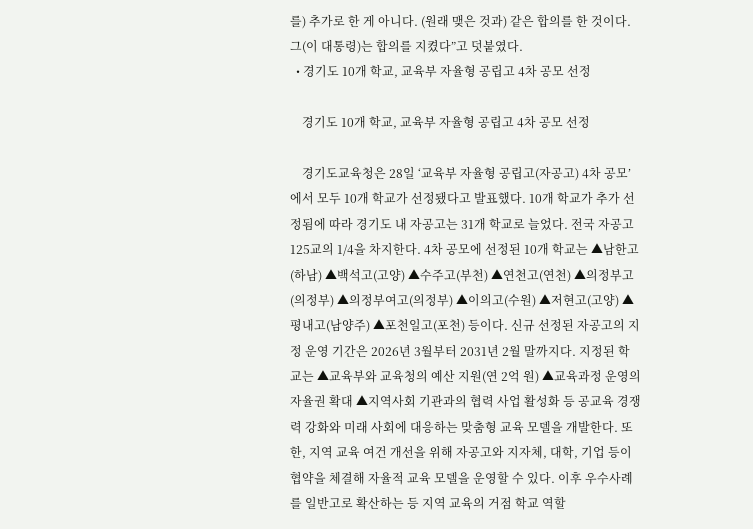를) 추가로 한 게 아니다. (원래 맺은 것과) 같은 합의를 한 것이다. 그(이 대통령)는 합의를 지켰다”고 덧붙였다.
  • 경기도 10개 학교, 교육부 자율형 공립고 4차 공모 선정

    경기도 10개 학교, 교육부 자율형 공립고 4차 공모 선정

    경기도교육청은 28일 ‘교육부 자율형 공립고(자공고) 4차 공모’에서 모두 10개 학교가 선정됐다고 발표했다. 10개 학교가 추가 선정됨에 따라 경기도 내 자공고는 31개 학교로 늘었다. 전국 자공고 125교의 1/4을 차지한다. 4차 공모에 선정된 10개 학교는 ▲남한고(하남) ▲백석고(고양) ▲수주고(부천) ▲연천고(연천) ▲의정부고(의정부) ▲의정부여고(의정부) ▲이의고(수원) ▲저현고(고양) ▲평내고(남양주) ▲포천일고(포천) 등이다. 신규 선정된 자공고의 지정 운영 기간은 2026년 3월부터 2031년 2월 말까지다. 지정된 학교는 ▲교육부와 교육청의 예산 지원(연 2억 원) ▲교육과정 운영의 자율권 확대 ▲지역사회 기관과의 협력 사업 활성화 등 공교육 경쟁력 강화와 미래 사회에 대응하는 맞춤형 교육 모델을 개발한다. 또한, 지역 교육 여건 개선을 위해 자공고와 지자체, 대학, 기업 등이 협약을 체결해 자율적 교육 모델을 운영할 수 있다. 이후 우수사례를 일반고로 확산하는 등 지역 교육의 거점 학교 역할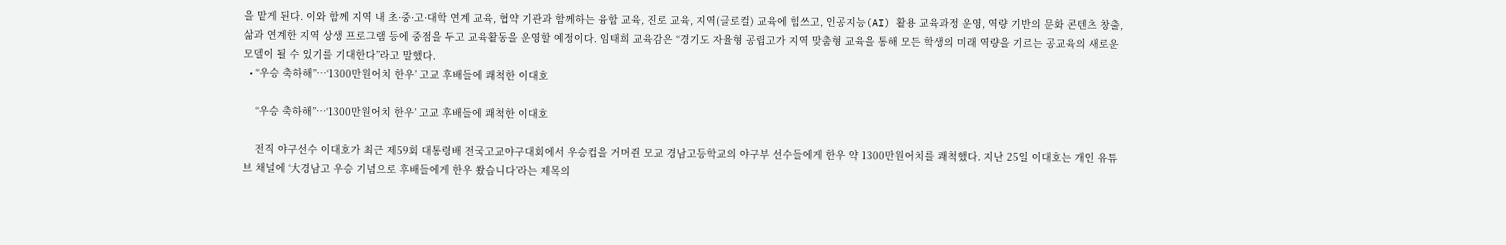을 맡게 된다. 이와 함께 지역 내 초·중·고·대학 연계 교육, 협약 기관과 함께하는 융합 교육, 진로 교육, 지역(글로컬) 교육에 힘쓰고, 인공지능(AI) 활용 교육과정 운영, 역량 기반의 문화 콘텐츠 창출, 삶과 연계한 지역 상생 프로그램 등에 중점을 두고 교육활동을 운영할 예정이다. 임태희 교육감은 “경기도 자율형 공립고가 지역 맞춤형 교육을 통해 모든 학생의 미래 역량을 기르는 공교육의 새로운 모델이 될 수 있기를 기대한다”라고 말했다.
  • “우승 축하해”…‘1300만원어치 한우’ 고교 후배들에 쾌척한 이대호

    “우승 축하해”…‘1300만원어치 한우’ 고교 후배들에 쾌척한 이대호

    전직 야구선수 이대호가 최근 제59회 대통령배 전국고교야구대회에서 우승컵을 거머쥔 모교 경남고등학교의 야구부 선수들에게 한우 약 1300만원어치를 쾌척했다. 지난 25일 이대호는 개인 유튜브 채널에 ‘大경남고 우승 기념으로 후배들에게 한우 쐈습니다’라는 제목의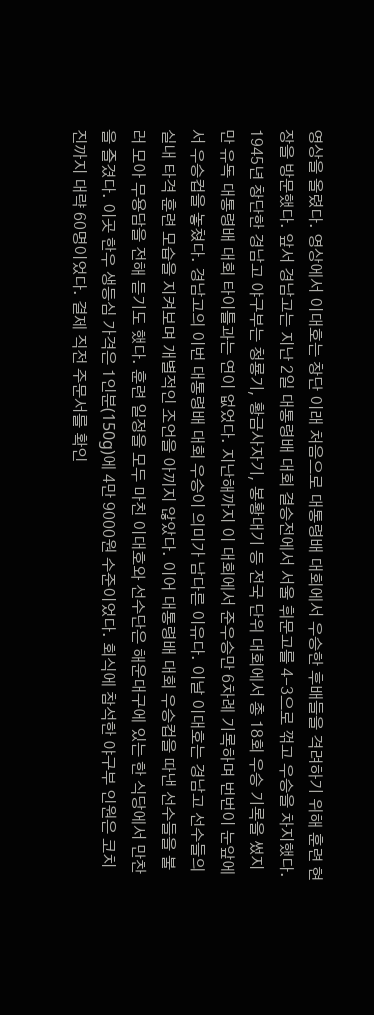영상을 올렸다. 영상에서 이대호는 창단 이래 처음으로 대통령배 대회에서 우승한 후배들을 격려하기 위해 훈련 현장을 방문했다. 앞서 경남고는 지난 2일 대통령배 대회 결승전에서 서울 휘문고를 4-3으로 꺾고 우승을 차지했다. 1945년 창단한 경남고 야구부는 청룡기, 황금사자기, 봉황대기 등 전국 단위 대회에서 총 18회 우승 기록을 썼지만 유독 대통령배 대회 타이틀과는 연이 없었다. 지난해까지 이 대회에서 준우승만 6차례 기록하며 번번이 눈앞에서 우승컵을 놓쳤다. 경남고의 이번 대통령배 대회 우승이 의미가 남다른 이유다. 이날 이대호는 경남고 선수들의 실내 타격 훈련 모습을 지켜보며 개별적인 조언을 아끼지 않았다. 이어 대통령배 대회 우승컵을 따낸 선수들을 불러 모아 무용담을 전해 듣기도 했다. 훈련 일정을 모두 마친 이대호와 선수단은 해운대구에 있는 한 식당에서 만찬을 즐겼다. 이곳 한우 생등심 가격은 1인분(150g)에 4만 9000원 수준이었다. 회식에 참석한 야구부 인원은 코치진까지 대략 60명이었다. 결제 직전 주문서를 확인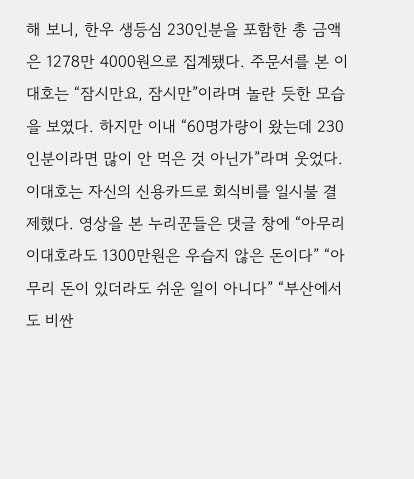해 보니, 한우 생등심 230인분을 포함한 총 금액은 1278만 4000원으로 집계됐다. 주문서를 본 이대호는 “잠시만요, 잠시만”이라며 놀란 듯한 모습을 보였다. 하지만 이내 “60명가량이 왔는데 230인분이라면 많이 안 먹은 것 아닌가”라며 웃었다. 이대호는 자신의 신용카드로 회식비를 일시불 결제했다. 영상을 본 누리꾼들은 댓글 창에 “아무리 이대호라도 1300만원은 우습지 않은 돈이다” “아무리 돈이 있더라도 쉬운 일이 아니다” “부산에서도 비싼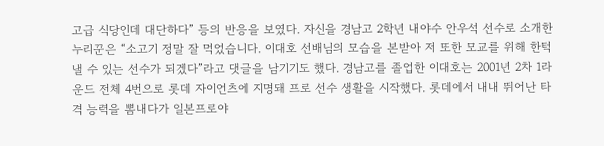고급 식당인데 대단하다” 등의 반응을 보였다. 자신을 경남고 2학년 내야수 안우석 선수로 소개한 누리꾼은 “소고기 정말 잘 먹었습니다. 이대호 선배님의 모습을 본받아 저 또한 모교를 위해 한턱낼 수 있는 선수가 되겠다”라고 댓글을 남기기도 했다. 경남고를 졸업한 이대호는 2001년 2차 1라운드 전체 4번으로 롯데 자이언츠에 지명돼 프로 선수 생활을 시작했다. 롯데에서 내내 뛰어난 타격 능력을 뽐내다가 일본프로야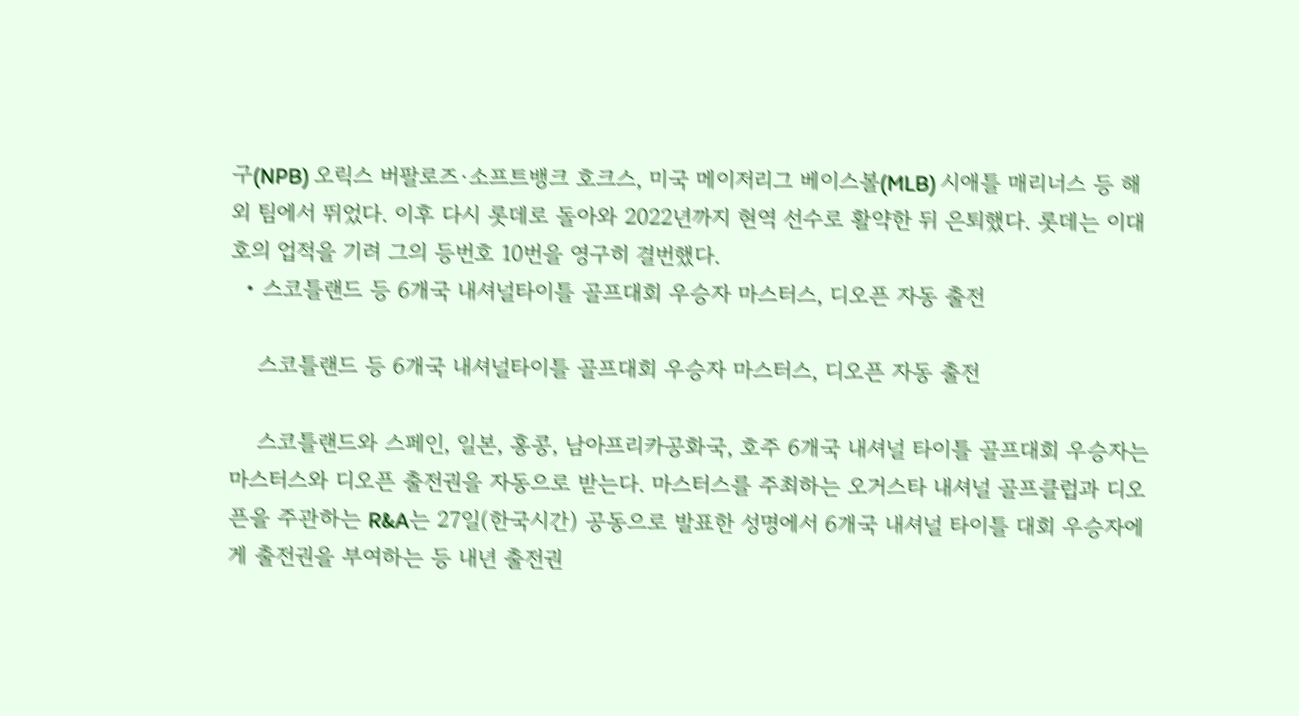구(NPB) 오릭스 버팔로즈·소프트뱅크 호크스, 미국 메이저리그 베이스볼(MLB) 시애틀 매리너스 등 해외 팀에서 뛰었다. 이후 다시 롯데로 돌아와 2022년까지 현역 선수로 활약한 뒤 은퇴했다. 롯데는 이대호의 업적을 기려 그의 등번호 10번을 영구히 결번했다.
  • 스코틀랜드 등 6개국 내셔널타이틀 골프대회 우승자 마스터스, 디오픈 자동 출전

    스코틀랜드 등 6개국 내셔널타이틀 골프대회 우승자 마스터스, 디오픈 자동 출전

    스코틀랜드와 스페인, 일본, 홍콩, 남아프리카공화국, 호주 6개국 내셔널 타이틀 골프대회 우승자는 마스터스와 디오픈 출전권을 자동으로 받는다. 마스터스를 주최하는 오거스타 내셔널 골프클럽과 디오픈을 주관하는 R&A는 27일(한국시간) 공동으로 발표한 성명에서 6개국 내셔널 타이틀 대회 우승자에게 출전권을 부여하는 등 내년 출전권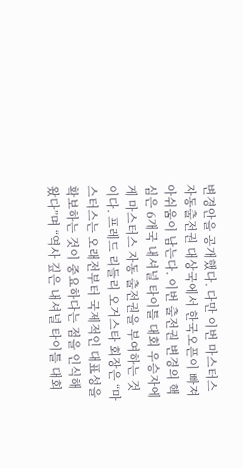변경안을 공개했다. 다만 이번 마스터스 자동출전권 대상국에서 한국오픈이 빠져 아쉬움이 남는다. 이번 출전권 변경의 핵심은 6개국 내셔널 타이틀 대회 우승자에게 마스터스 자동 출전권을 부여하는 것이다. 프레드 리들리 오거스타 회장은 “마스터스는 오래전부터 국제적인 대표성을 확보하는 것이 중요하다는 점을 인식해 왔다”며 “역사 깊은 내셔널 타이틀 대회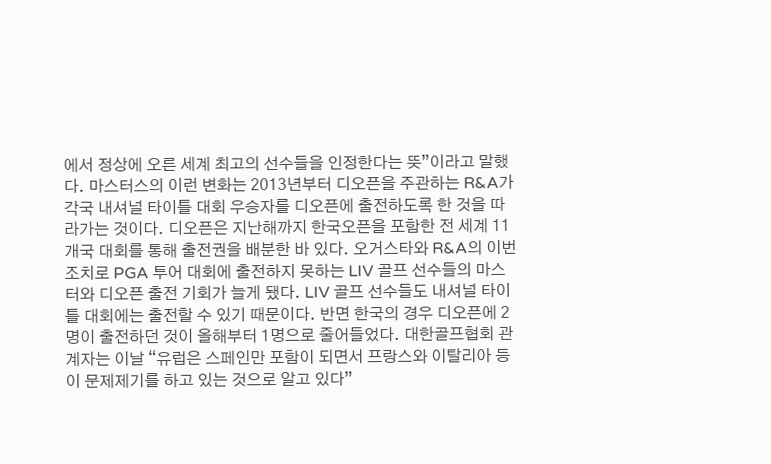에서 정상에 오른 세계 최고의 선수들을 인정한다는 뜻”이라고 말했다. 마스터스의 이런 변화는 2013년부터 디오픈을 주관하는 R&A가 각국 내셔널 타이틀 대회 우승자를 디오픈에 출전하도록 한 것을 따라가는 것이다. 디오픈은 지난해까지 한국오픈을 포함한 전 세계 11개국 대회를 통해 출전권을 배분한 바 있다. 오거스타와 R&A의 이번 조치로 PGA 투어 대회에 출전하지 못하는 LIV 골프 선수들의 마스터와 디오픈 출전 기회가 늘게 됐다. LIV 골프 선수들도 내셔널 타이틀 대회에는 출전할 수 있기 때문이다. 반면 한국의 경우 디오픈에 2명이 출전하던 것이 올해부터 1명으로 줄어들었다. 대한골프협회 관계자는 이날 “유럽은 스페인만 포함이 되면서 프랑스와 이탈리아 등이 문제제기를 하고 있는 것으로 알고 있다”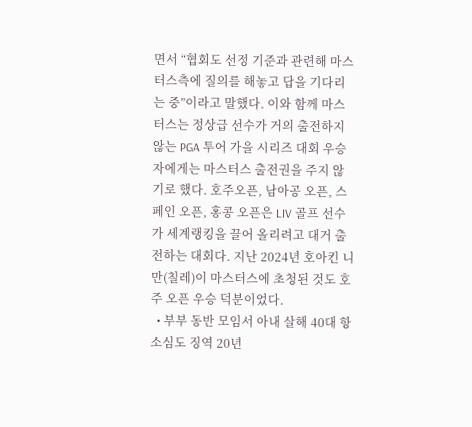면서 “협회도 선정 기준과 관련해 마스터스측에 질의를 해놓고 답을 기다리는 중”이라고 말했다. 이와 함께 마스터스는 정상급 선수가 거의 출전하지 않는 PGA 투어 가을 시리즈 대회 우승자에게는 마스터스 출전권을 주지 않기로 했다. 호주오픈, 남아공 오픈, 스페인 오픈, 홍콩 오픈은 LIV 골프 선수가 세계랭킹을 끌어 올리려고 대거 출전하는 대회다. 지난 2024년 호아킨 니만(칠레)이 마스터스에 초청된 것도 호주 오픈 우승 덕분이었다.
  • 부부 동반 모임서 아내 살해 40대 항소심도 징역 20년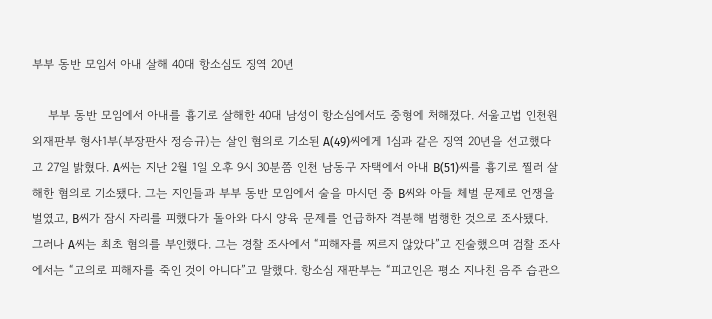부부 동반 모임서 아내 살해 40대 항소심도 징역 20년

    부부 동반 모임에서 아내를 흉기로 살해한 40대 남성이 항소심에서도 중형에 처해졌다. 서울고법 인천원외재판부 형사1부(부장판사 정승규)는 살인 혐의로 기소된 A(49)씨에게 1심과 같은 징역 20년을 선고했다고 27일 밝혔다. A씨는 지난 2월 1일 오후 9시 30분쯤 인천 남동구 자택에서 아내 B(51)씨를 흉기로 찔러 살해한 혐의로 기소됐다. 그는 지인들과 부부 동반 모임에서 술을 마시던 중 B씨와 아들 체벌 문제로 언쟁을 벌였고, B씨가 잠시 자리를 피했다가 돌아와 다시 양육 문제를 언급하자 격분해 범행한 것으로 조사됐다. 그러나 A씨는 최초 혐의를 부인했다. 그는 경찰 조사에서 “피해자를 찌르지 않았다”고 진술했으며 검찰 조사에서는 “고의로 피해자를 죽인 것이 아니다”고 말했다. 항소심 재판부는 “피고인은 평소 지나친 음주 습관으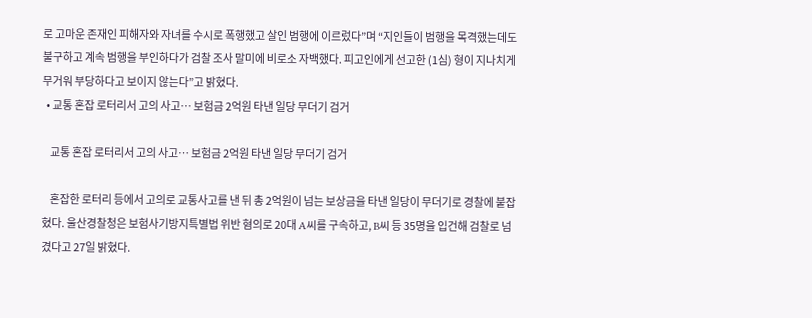로 고마운 존재인 피해자와 자녀를 수시로 폭행했고 살인 범행에 이르렀다”며 “지인들이 범행을 목격했는데도 불구하고 계속 범행을 부인하다가 검찰 조사 말미에 비로소 자백했다. 피고인에게 선고한 (1심) 형이 지나치게 무거워 부당하다고 보이지 않는다”고 밝혔다.
  • 교통 혼잡 로터리서 고의 사고… 보험금 2억원 타낸 일당 무더기 검거

    교통 혼잡 로터리서 고의 사고… 보험금 2억원 타낸 일당 무더기 검거

    혼잡한 로터리 등에서 고의로 교통사고를 낸 뒤 총 2억원이 넘는 보상금을 타낸 일당이 무더기로 경찰에 붙잡혔다. 울산경찰청은 보험사기방지특별법 위반 혐의로 20대 A씨를 구속하고, B씨 등 35명을 입건해 검찰로 넘겼다고 27일 밝혔다.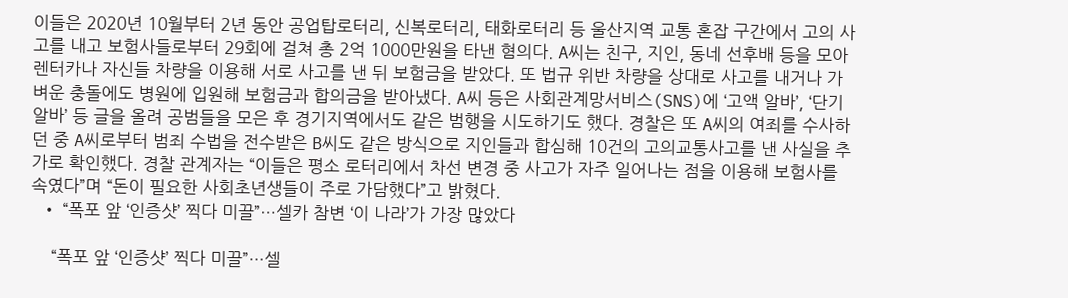이들은 2020년 10월부터 2년 동안 공업탑로터리, 신복로터리, 태화로터리 등 울산지역 교통 혼잡 구간에서 고의 사고를 내고 보험사들로부터 29회에 걸쳐 총 2억 1000만원을 타낸 혐의다. A씨는 친구, 지인, 동네 선후배 등을 모아 렌터카나 자신들 차량을 이용해 서로 사고를 낸 뒤 보험금을 받았다. 또 법규 위반 차량을 상대로 사고를 내거나 가벼운 충돌에도 병원에 입원해 보험금과 합의금을 받아냈다. A씨 등은 사회관계망서비스(SNS)에 ‘고액 알바’, ‘단기 알바’ 등 글을 올려 공범들을 모은 후 경기지역에서도 같은 범행을 시도하기도 했다. 경찰은 또 A씨의 여죄를 수사하던 중 A씨로부터 범죄 수법을 전수받은 B씨도 같은 방식으로 지인들과 합심해 10건의 고의교통사고를 낸 사실을 추가로 확인했다. 경찰 관계자는 “이들은 평소 로터리에서 차선 변경 중 사고가 자주 일어나는 점을 이용해 보험사를 속였다”며 “돈이 필요한 사회초년생들이 주로 가담했다”고 밝혔다.
  • “폭포 앞 ‘인증샷’ 찍다 미끌”…셀카 참변 ‘이 나라’가 가장 많았다

    “폭포 앞 ‘인증샷’ 찍다 미끌”…셀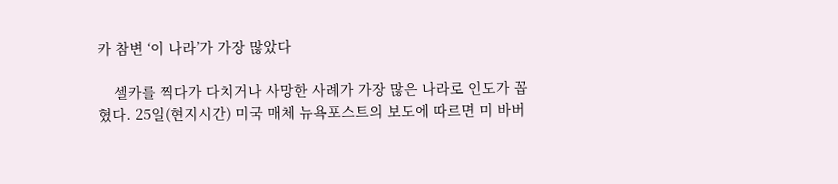카 참변 ‘이 나라’가 가장 많았다

    셀카를 찍다가 다치거나 사망한 사례가 가장 많은 나라로 인도가 꼽혔다. 25일(현지시간) 미국 매체 뉴욕포스트의 보도에 따르면 미 바버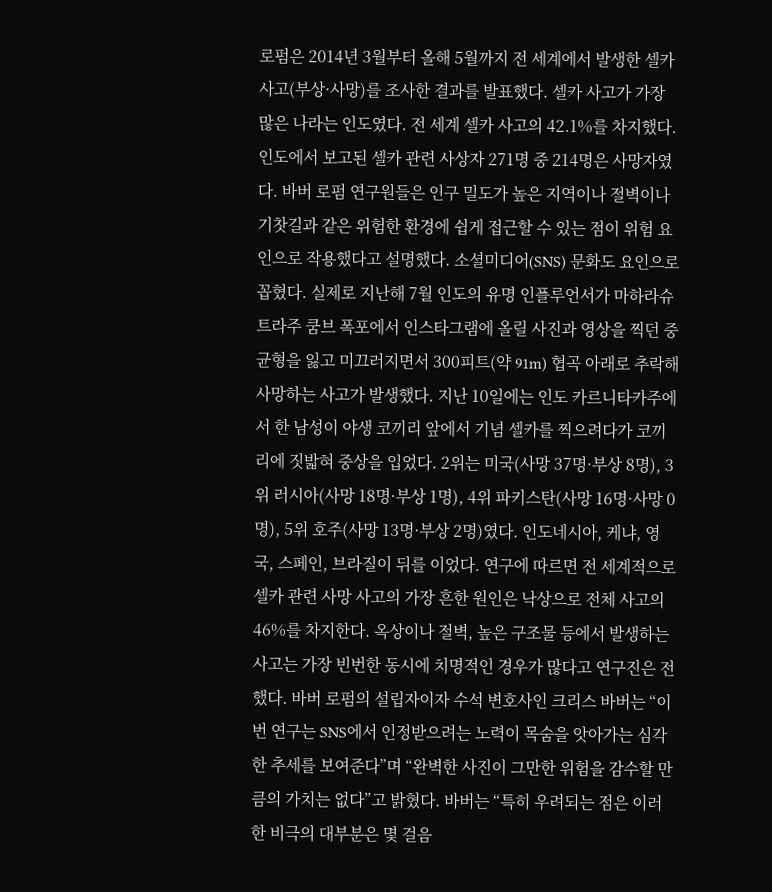로펌은 2014년 3월부터 올해 5월까지 전 세계에서 발생한 셀카 사고(부상·사망)를 조사한 결과를 발표했다. 셀카 사고가 가장 많은 나라는 인도였다. 전 세계 셀카 사고의 42.1%를 차지했다. 인도에서 보고된 셀카 관련 사상자 271명 중 214명은 사망자였다. 바버 로펌 연구원들은 인구 밀도가 높은 지역이나 절벽이나 기찻길과 같은 위험한 환경에 쉽게 접근할 수 있는 점이 위험 요인으로 작용했다고 설명했다. 소셜미디어(SNS) 문화도 요인으로 꼽혔다. 실제로 지난해 7월 인도의 유명 인플루언서가 마하라슈트라주 쿰브 폭포에서 인스타그램에 올릴 사진과 영상을 찍던 중 균형을 잃고 미끄러지면서 300피트(약 91m) 협곡 아래로 추락해 사망하는 사고가 발생했다. 지난 10일에는 인도 카르니타카주에서 한 남성이 야생 코끼리 앞에서 기념 셀카를 찍으려다가 코끼리에 짓밟혀 중상을 입었다. 2위는 미국(사망 37명·부상 8명), 3위 러시아(사망 18명·부상 1명), 4위 파키스탄(사망 16명·사망 0명), 5위 호주(사망 13명·부상 2명)였다. 인도네시아, 케냐, 영국, 스페인, 브라질이 뒤를 이었다. 연구에 따르면 전 세계적으로 셀카 관련 사망 사고의 가장 흔한 원인은 낙상으로 전체 사고의 46%를 차지한다. 옥상이나 절벽, 높은 구조물 등에서 발생하는 사고는 가장 빈번한 동시에 치명적인 경우가 많다고 연구진은 전했다. 바버 로펌의 설립자이자 수석 변호사인 크리스 바버는 “이번 연구는 SNS에서 인정받으려는 노력이 목숨을 앗아가는 심각한 추세를 보여준다”며 “완벽한 사진이 그만한 위험을 감수할 만큼의 가치는 없다”고 밝혔다. 바버는 “특히 우려되는 점은 이러한 비극의 대부분은 몇 걸음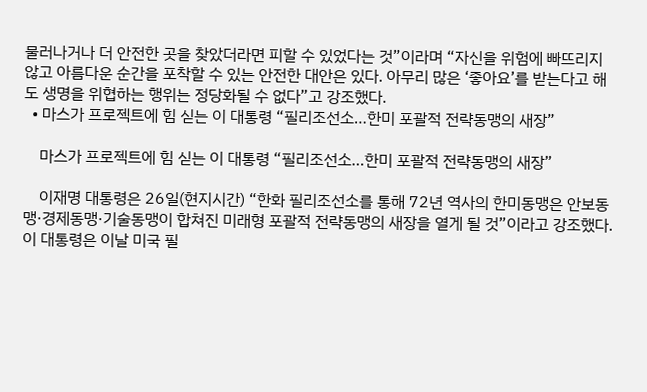물러나거나 더 안전한 곳을 찾았더라면 피할 수 있었다는 것”이라며 “자신을 위험에 빠뜨리지 않고 아름다운 순간을 포착할 수 있는 안전한 대안은 있다. 아무리 많은 ‘좋아요’를 받는다고 해도 생명을 위협하는 행위는 정당화될 수 없다”고 강조했다.
  • 마스가 프로젝트에 힘 싣는 이 대통령 “필리조선소…한미 포괄적 전략동맹의 새장”

    마스가 프로젝트에 힘 싣는 이 대통령 “필리조선소…한미 포괄적 전략동맹의 새장”

    이재명 대통령은 26일(현지시간) “한화 필리조선소를 통해 72년 역사의 한미동맹은 안보동맹·경제동맹·기술동맹이 합쳐진 미래형 포괄적 전략동맹의 새장을 열게 될 것”이라고 강조했다. 이 대통령은 이날 미국 필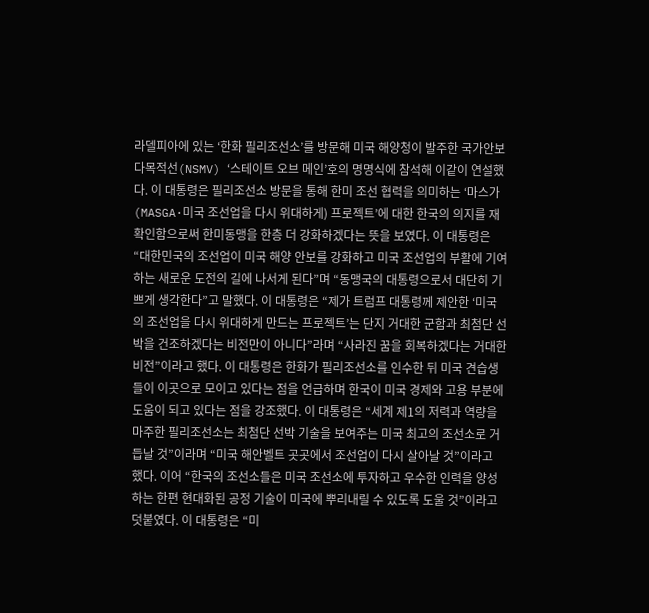라델피아에 있는 ‘한화 필리조선소’를 방문해 미국 해양청이 발주한 국가안보다목적선(NSMV) ‘스테이트 오브 메인’호의 명명식에 참석해 이같이 연설했다. 이 대통령은 필리조선소 방문을 통해 한미 조선 협력을 의미하는 ‘마스가(MASGA·미국 조선업을 다시 위대하게) 프로젝트’에 대한 한국의 의지를 재확인함으로써 한미동맹을 한층 더 강화하겠다는 뜻을 보였다. 이 대통령은 “대한민국의 조선업이 미국 해양 안보를 강화하고 미국 조선업의 부활에 기여하는 새로운 도전의 길에 나서게 된다”며 “동맹국의 대통령으로서 대단히 기쁘게 생각한다”고 말했다. 이 대통령은 “제가 트럼프 대통령께 제안한 ‘미국의 조선업을 다시 위대하게 만드는 프로젝트’는 단지 거대한 군함과 최첨단 선박을 건조하겠다는 비전만이 아니다”라며 “사라진 꿈을 회복하겠다는 거대한 비전”이라고 했다. 이 대통령은 한화가 필리조선소를 인수한 뒤 미국 견습생들이 이곳으로 모이고 있다는 점을 언급하며 한국이 미국 경제와 고용 부분에 도움이 되고 있다는 점을 강조했다. 이 대통령은 “세계 제1의 저력과 역량을 마주한 필리조선소는 최첨단 선박 기술을 보여주는 미국 최고의 조선소로 거듭날 것”이라며 “미국 해안벨트 곳곳에서 조선업이 다시 살아날 것”이라고 했다. 이어 “한국의 조선소들은 미국 조선소에 투자하고 우수한 인력을 양성하는 한편 현대화된 공정 기술이 미국에 뿌리내릴 수 있도록 도울 것”이라고 덧붙였다. 이 대통령은 “미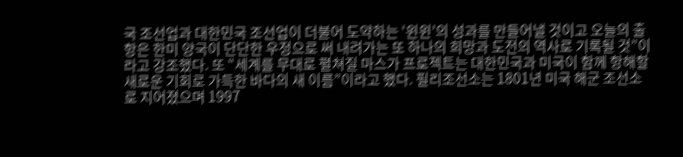국 조선업과 대한민국 조선업이 더불어 도약하는 ‘윈윈’의 성과를 만들어낼 것이고 오늘의 출항은 한미 양국이 단단한 우정으로 써 내려가는 또 하나의 희망과 도전의 역사로 기록될 것”이라고 강조했다. 또 “세계를 무대로 펼쳐질 마스가 프로젝트는 대한민국과 미국이 함께 항해할 새로운 기회로 가득한 바다의 새 이름”이라고 했다. 필리조선소는 1801년 미국 해군 조선소로 지어졌으며 1997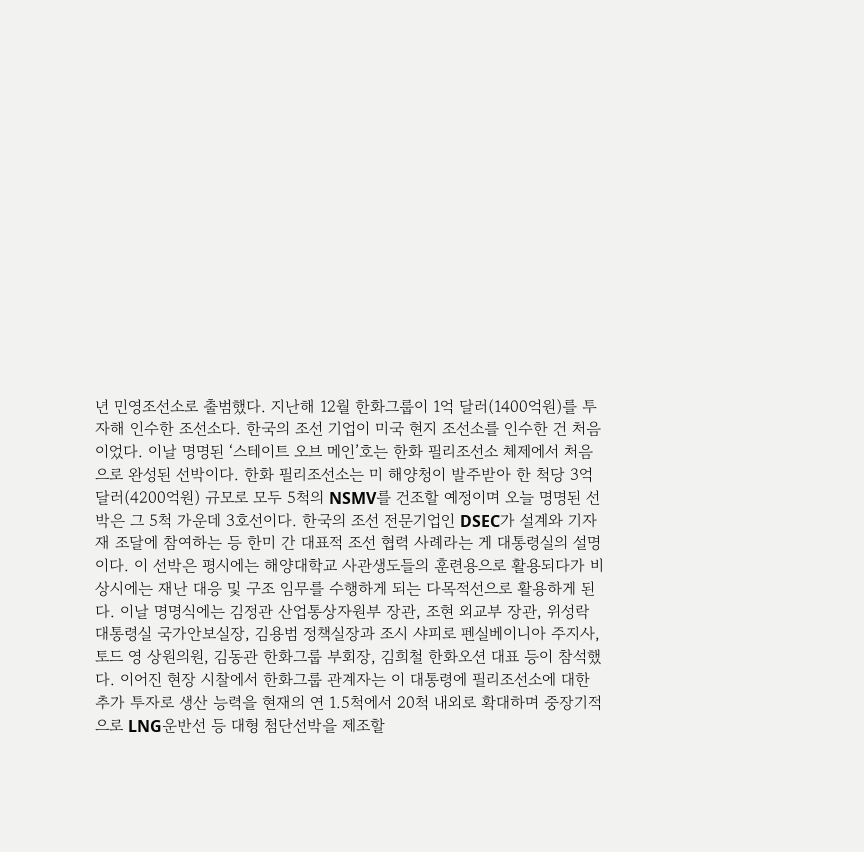년 민영조선소로 출범했다. 지난해 12월 한화그룹이 1억 달러(1400억원)를 투자해 인수한 조선소다. 한국의 조선 기업이 미국 현지 조선소를 인수한 건 처음이었다. 이날 명명된 ‘스테이트 오브 메인’호는 한화 필리조선소 체제에서 처음으로 완성된 선박이다. 한화 필리조선소는 미 해양청이 발주받아 한 척당 3억 달러(4200억원) 규모로 모두 5척의 NSMV를 건조할 예정이며 오늘 명명된 선박은 그 5척 가운데 3호선이다. 한국의 조선 전문기업인 DSEC가 설계와 기자재 조달에 참여하는 등 한미 간 대표적 조선 협력 사례라는 게 대통령실의 설명이다. 이 선박은 평시에는 해양대학교 사관생도들의 훈련용으로 활용되다가 비상시에는 재난 대응 및 구조 임무를 수행하게 되는 다목적선으로 활용하게 된다. 이날 명명식에는 김정관 산업통상자원부 장관, 조현 외교부 장관, 위성락 대통령실 국가안보실장, 김용범 정책실장과 조시 샤피로 펜실베이니아 주지사, 토드 영 상원의원, 김동관 한화그룹 부회장, 김희철 한화오션 대표 등이 참석했다. 이어진 현장 시찰에서 한화그룹 관계자는 이 대통령에 필리조선소에 대한 추가 투자로 생산 능력을 현재의 연 1.5척에서 20척 내외로 확대하며 중장기적으로 LNG운반선 등 대형 첨단선박을 제조할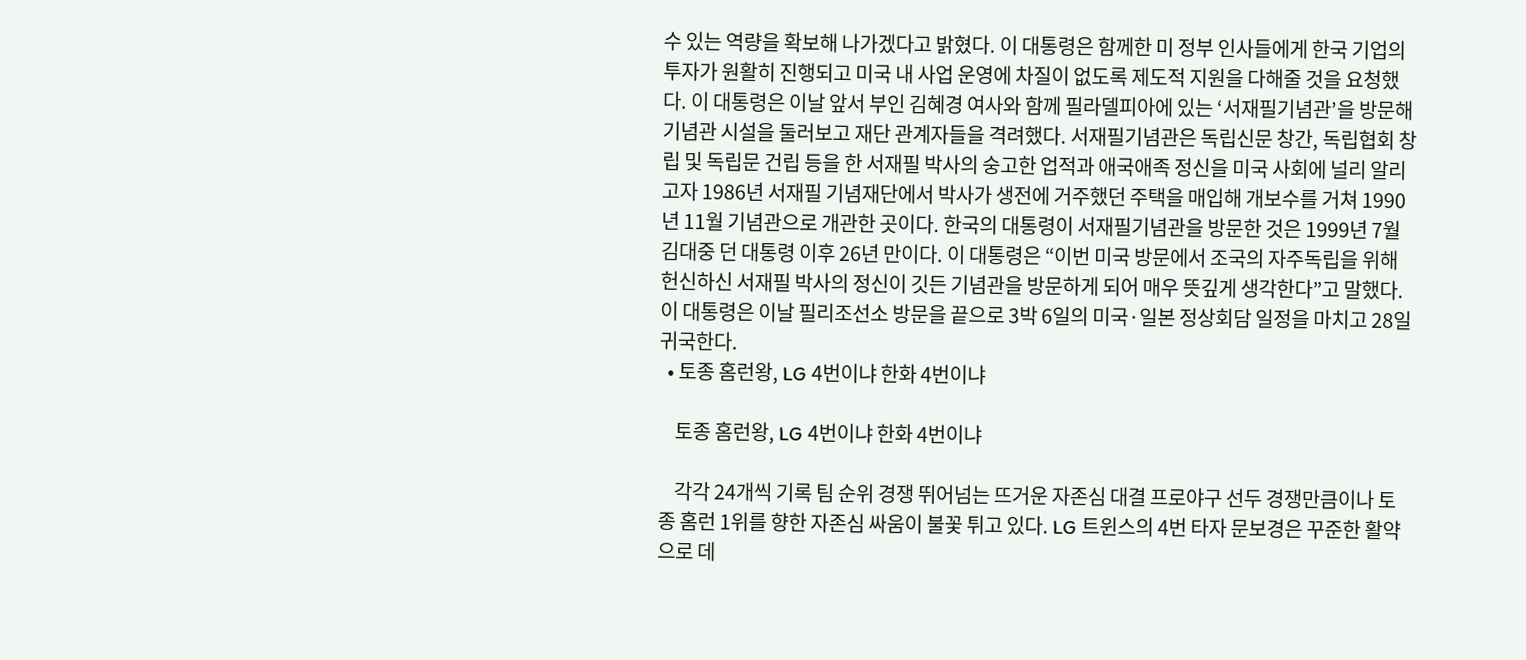수 있는 역량을 확보해 나가겠다고 밝혔다. 이 대통령은 함께한 미 정부 인사들에게 한국 기업의 투자가 원활히 진행되고 미국 내 사업 운영에 차질이 없도록 제도적 지원을 다해줄 것을 요청했다. 이 대통령은 이날 앞서 부인 김혜경 여사와 함께 필라델피아에 있는 ‘서재필기념관’을 방문해 기념관 시설을 둘러보고 재단 관계자들을 격려했다. 서재필기념관은 독립신문 창간, 독립협회 창립 및 독립문 건립 등을 한 서재필 박사의 숭고한 업적과 애국애족 정신을 미국 사회에 널리 알리고자 1986년 서재필 기념재단에서 박사가 생전에 거주했던 주택을 매입해 개보수를 거쳐 1990년 11월 기념관으로 개관한 곳이다. 한국의 대통령이 서재필기념관을 방문한 것은 1999년 7월 김대중 던 대통령 이후 26년 만이다. 이 대통령은 “이번 미국 방문에서 조국의 자주독립을 위해 헌신하신 서재필 박사의 정신이 깃든 기념관을 방문하게 되어 매우 뜻깊게 생각한다”고 말했다. 이 대통령은 이날 필리조선소 방문을 끝으로 3박 6일의 미국·일본 정상회담 일정을 마치고 28일 귀국한다.
  • 토종 홈런왕, LG 4번이냐 한화 4번이냐

    토종 홈런왕, LG 4번이냐 한화 4번이냐

    각각 24개씩 기록 팀 순위 경쟁 뛰어넘는 뜨거운 자존심 대결 프로야구 선두 경쟁만큼이나 토종 홈런 1위를 향한 자존심 싸움이 불꽃 튀고 있다. LG 트윈스의 4번 타자 문보경은 꾸준한 활약으로 데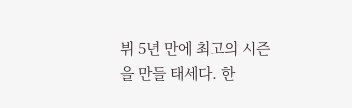뷔 5년 만에 최고의 시즌을 만들 태세다. 한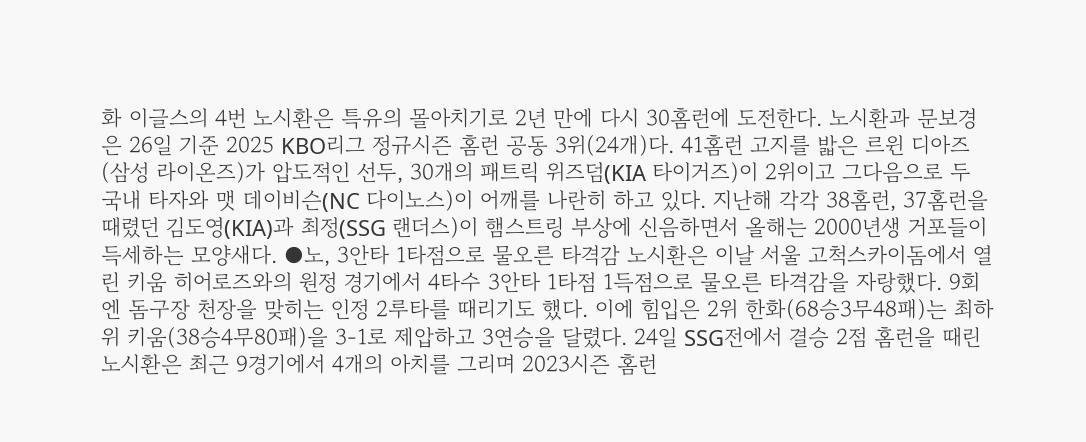화 이글스의 4번 노시환은 특유의 몰아치기로 2년 만에 다시 30홈런에 도전한다. 노시환과 문보경은 26일 기준 2025 KBO리그 정규시즌 홈런 공동 3위(24개)다. 41홈런 고지를 밟은 르윈 디아즈(삼성 라이온즈)가 압도적인 선두, 30개의 패트릭 위즈덤(KIA 타이거즈)이 2위이고 그다음으로 두 국내 타자와 맷 데이비슨(NC 다이노스)이 어깨를 나란히 하고 있다. 지난해 각각 38홈런, 37홈런을 때렸던 김도영(KIA)과 최정(SSG 랜더스)이 햄스트링 부상에 신음하면서 올해는 2000년생 거포들이 득세하는 모양새다. ●노, 3안타 1타점으로 물오른 타격감 노시환은 이날 서울 고척스카이돔에서 열린 키움 히어로즈와의 원정 경기에서 4타수 3안타 1타점 1득점으로 물오른 타격감을 자랑했다. 9회엔 돔구장 천장을 맞히는 인정 2루타를 때리기도 했다. 이에 힘입은 2위 한화(68승3무48패)는 최하위 키움(38승4무80패)을 3-1로 제압하고 3연승을 달렸다. 24일 SSG전에서 결승 2점 홈런을 때린 노시환은 최근 9경기에서 4개의 아치를 그리며 2023시즌 홈런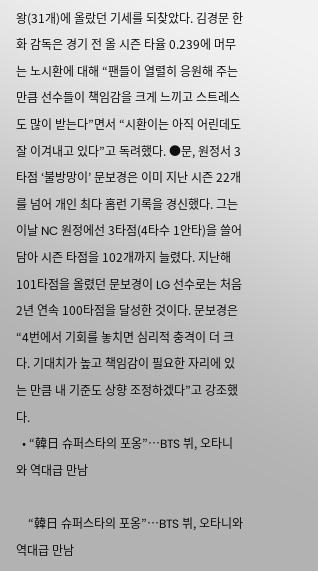왕(31개)에 올랐던 기세를 되찾았다. 김경문 한화 감독은 경기 전 올 시즌 타율 0.239에 머무는 노시환에 대해 “팬들이 열렬히 응원해 주는 만큼 선수들이 책임감을 크게 느끼고 스트레스도 많이 받는다”면서 “시환이는 아직 어린데도 잘 이겨내고 있다”고 독려했다. ●문, 원정서 3타점 ‘불방망이’ 문보경은 이미 지난 시즌 22개를 넘어 개인 최다 홈런 기록을 경신했다. 그는 이날 NC 원정에선 3타점(4타수 1안타)을 쓸어 담아 시즌 타점을 102개까지 늘렸다. 지난해 101타점을 올렸던 문보경이 LG 선수로는 처음 2년 연속 100타점을 달성한 것이다. 문보경은 “4번에서 기회를 놓치면 심리적 충격이 더 크다. 기대치가 높고 책임감이 필요한 자리에 있는 만큼 내 기준도 상향 조정하겠다”고 강조했다.
  • “韓日 슈퍼스타의 포옹”…BTS 뷔, 오타니와 역대급 만남

    “韓日 슈퍼스타의 포옹”…BTS 뷔, 오타니와 역대급 만남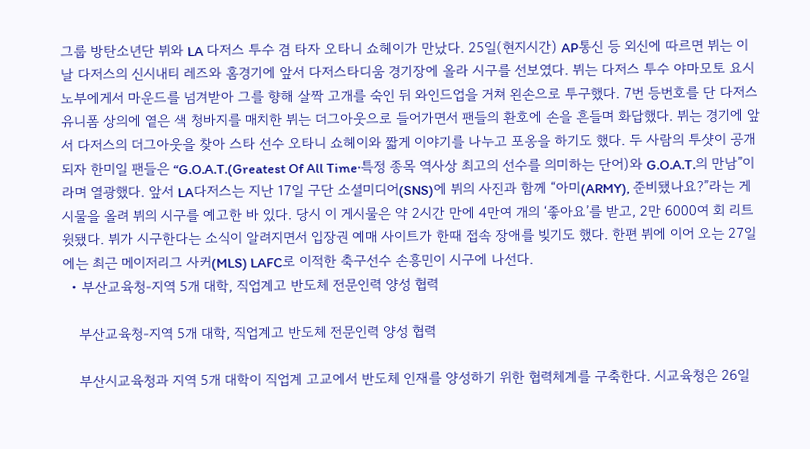그룹 방탄소년단 뷔와 LA 다저스 투수 겸 타자 오타니 쇼헤이가 만났다. 25일(현지시간) AP통신 등 외신에 따르면 뷔는 이날 다저스의 신시내티 레즈와 홈경기에 앞서 다저스타디움 경기장에 올라 시구를 선보였다. 뷔는 다저스 투수 야마모토 요시노부에게서 마운드를 넘겨받아 그를 향해 살짝 고개를 숙인 뒤 와인드업을 거쳐 왼손으로 투구했다. 7번 등번호를 단 다저스 유니폼 상의에 옅은 색 청바지를 매치한 뷔는 더그아웃으로 들어가면서 팬들의 환호에 손을 흔들며 화답했다. 뷔는 경기에 앞서 다저스의 더그아웃을 찾아 스타 선수 오타니 쇼헤이와 짧게 이야기를 나누고 포옹을 하기도 했다. 두 사람의 투샷이 공개되자 한미일 팬들은 “G.O.A.T.(Greatest Of All Time·특정 종목 역사상 최고의 선수를 의미하는 단어)와 G.O.A.T.의 만남”이라며 열광했다. 앞서 LA다저스는 지난 17일 구단 소셜미디어(SNS)에 뷔의 사진과 함께 “아미(ARMY), 준비됐나요?”라는 게시물을 올려 뷔의 시구를 예고한 바 있다. 당시 이 게시물은 약 2시간 만에 4만여 개의 ‘좋아요’를 받고, 2만 6000여 회 리트윗됐다. 뷔가 시구한다는 소식이 알려지면서 입장권 예매 사이트가 한때 접속 장애를 빚기도 했다. 한편 뷔에 이어 오는 27일에는 최근 메이저리그 사커(MLS) LAFC로 이적한 축구선수 손흥민이 시구에 나선다.
  • 부산교육청-지역 5개 대학, 직업계고 반도체 전문인력 양성 협력

    부산교육청-지역 5개 대학, 직업계고 반도체 전문인력 양성 협력

    부산시교육청과 지역 5개 대학이 직업계 고교에서 반도체 인재를 양성하기 위한 협력체계를 구축한다. 시교육청은 26일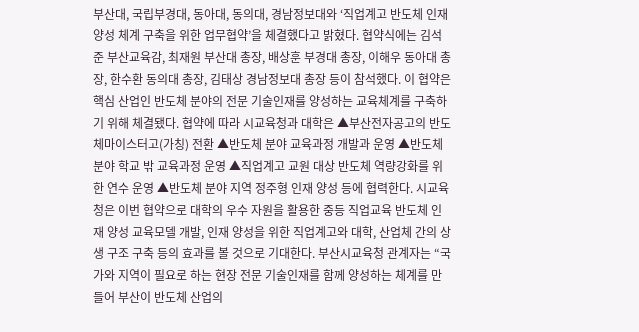부산대, 국립부경대, 동아대, 동의대, 경남정보대와 ‘직업계고 반도체 인재 양성 체계 구축을 위한 업무협약’을 체결했다고 밝혔다. 협약식에는 김석준 부산교육감, 최재원 부산대 총장, 배상훈 부경대 총장, 이해우 동아대 총장, 한수환 동의대 총장, 김태상 경남정보대 총장 등이 참석했다. 이 협약은 핵심 산업인 반도체 분야의 전문 기술인재를 양성하는 교육체계를 구축하기 위해 체결됐다. 협약에 따라 시교육청과 대학은 ▲부산전자공고의 반도체마이스터고(가칭) 전환 ▲반도체 분야 교육과정 개발과 운영 ▲반도체 분야 학교 밖 교육과정 운영 ▲직업계고 교원 대상 반도체 역량강화를 위한 연수 운영 ▲반도체 분야 지역 정주형 인재 양성 등에 협력한다. 시교육청은 이번 협약으로 대학의 우수 자원을 활용한 중등 직업교육 반도체 인재 양성 교육모델 개발, 인재 양성을 위한 직업계고와 대학, 산업체 간의 상생 구조 구축 등의 효과를 볼 것으로 기대한다. 부산시교육청 관계자는 “국가와 지역이 필요로 하는 현장 전문 기술인재를 함께 양성하는 체계를 만들어 부산이 반도체 산업의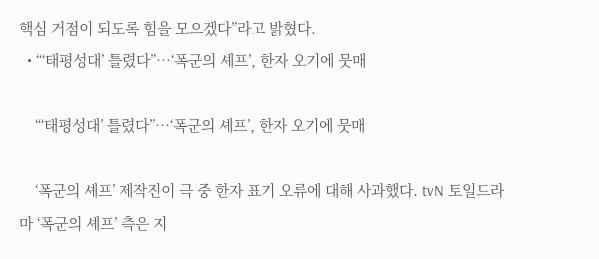핵심 거점이 되도록 힘을 모으겠다”라고 밝혔다.
  • “‘태평성대’ 틀렸다”…‘폭군의 셰프’, 한자 오기에 뭇매

    “‘태평성대’ 틀렸다”…‘폭군의 셰프’, 한자 오기에 뭇매

    ‘폭군의 셰프’ 제작진이 극 중 한자 표기 오류에 대해 사과했다. tvN 토일드라마 ‘폭군의 셰프’ 측은 지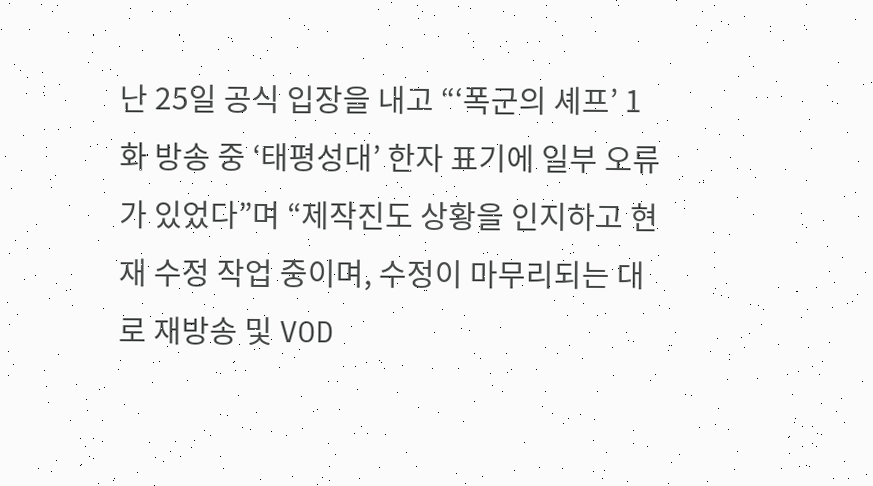난 25일 공식 입장을 내고 “‘폭군의 셰프’ 1화 방송 중 ‘태평성대’ 한자 표기에 일부 오류가 있었다”며 “제작진도 상황을 인지하고 현재 수정 작업 중이며, 수정이 마무리되는 대로 재방송 및 VOD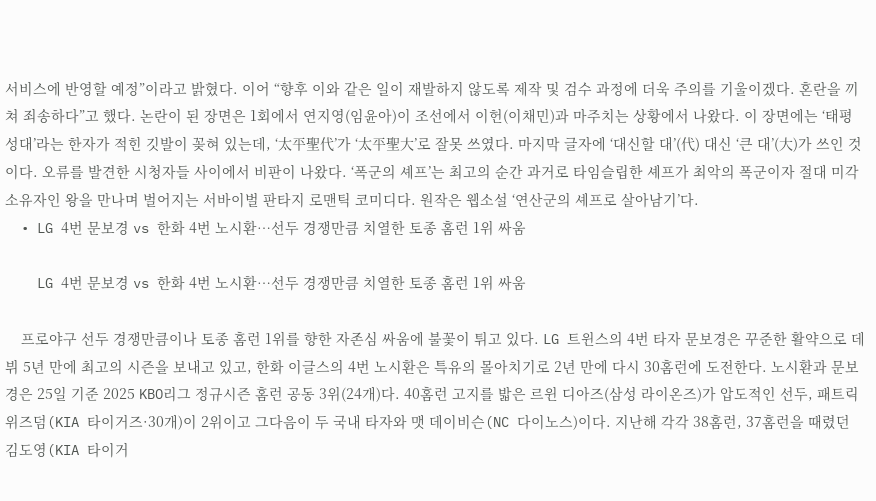서비스에 반영할 예정”이라고 밝혔다. 이어 “향후 이와 같은 일이 재발하지 않도록 제작 및 검수 과정에 더욱 주의를 기울이겠다. 혼란을 끼쳐 죄송하다”고 했다. 논란이 된 장면은 1회에서 연지영(임윤아)이 조선에서 이헌(이채민)과 마주치는 상황에서 나왔다. 이 장면에는 ‘태평성대’라는 한자가 적힌 깃발이 꽂혀 있는데, ‘太平聖代’가 ‘太平聖大’로 잘못 쓰였다. 마지막 글자에 ‘대신할 대’(代) 대신 ‘큰 대’(大)가 쓰인 것이다. 오류를 발견한 시청자들 사이에서 비판이 나왔다. ‘폭군의 셰프’는 최고의 순간 과거로 타임슬립한 셰프가 최악의 폭군이자 절대 미각 소유자인 왕을 만나며 벌어지는 서바이벌 판타지 로맨틱 코미디다. 원작은 웹소설 ‘연산군의 셰프로 살아남기’다.
  • LG 4번 문보경 vs 한화 4번 노시환…선두 경쟁만큼 치열한 토종 홈런 1위 싸움

    LG 4번 문보경 vs 한화 4번 노시환…선두 경쟁만큼 치열한 토종 홈런 1위 싸움

    프로야구 선두 경쟁만큼이나 토종 홈런 1위를 향한 자존심 싸움에 불꽃이 튀고 있다. LG 트윈스의 4번 타자 문보경은 꾸준한 활약으로 데뷔 5년 만에 최고의 시즌을 보내고 있고, 한화 이글스의 4번 노시환은 특유의 몰아치기로 2년 만에 다시 30홈런에 도전한다. 노시환과 문보경은 25일 기준 2025 KBO리그 정규시즌 홈런 공동 3위(24개)다. 40홈런 고지를 밟은 르윈 디아즈(삼성 라이온즈)가 압도적인 선두, 패트릭 위즈덤(KIA 타이거즈·30개)이 2위이고 그다음이 두 국내 타자와 맷 데이비슨(NC 다이노스)이다. 지난해 각각 38홈런, 37홈런을 때렸던 김도영(KIA 타이거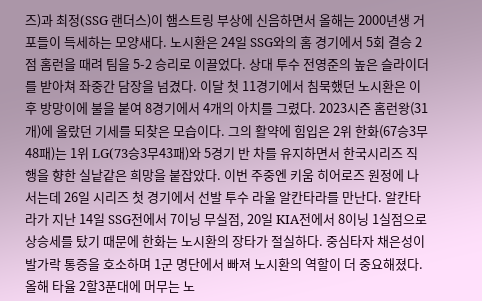즈)과 최정(SSG 랜더스)이 햄스트링 부상에 신음하면서 올해는 2000년생 거포들이 득세하는 모양새다. 노시환은 24일 SSG와의 홈 경기에서 5회 결승 2점 홈런을 때려 팀을 5-2 승리로 이끌었다. 상대 투수 전영준의 높은 슬라이더를 받아쳐 좌중간 담장을 넘겼다. 이달 첫 11경기에서 침묵했던 노시환은 이후 방망이에 불을 붙여 8경기에서 4개의 아치를 그렸다. 2023시즌 홈런왕(31개)에 올랐던 기세를 되찾은 모습이다. 그의 활약에 힘입은 2위 한화(67승3무48패)는 1위 LG(73승3무43패)와 5경기 반 차를 유지하면서 한국시리즈 직행을 향한 실낱같은 희망을 붙잡았다. 이번 주중엔 키움 히어로즈 원정에 나서는데 26일 시리즈 첫 경기에서 선발 투수 라울 알칸타라를 만난다. 알칸타라가 지난 14일 SSG전에서 7이닝 무실점, 20일 KIA전에서 8이닝 1실점으로 상승세를 탔기 때문에 한화는 노시환의 장타가 절실하다. 중심타자 채은성이 발가락 통증을 호소하며 1군 명단에서 빠져 노시환의 역할이 더 중요해졌다. 올해 타율 2할3푼대에 머무는 노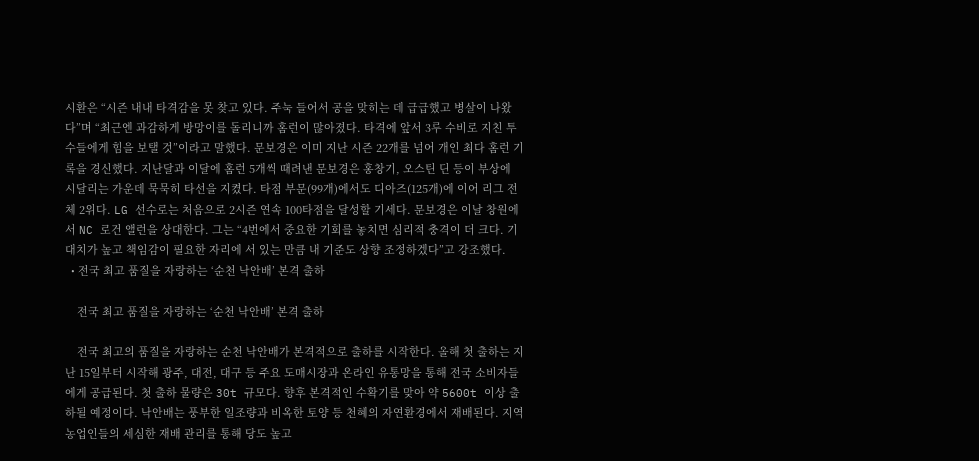시환은 “시즌 내내 타격감을 못 찾고 있다. 주눅 들어서 공을 맞히는 데 급급했고 병살이 나왔다”며 “최근엔 과감하게 방망이를 돌리니까 홈런이 많아졌다. 타격에 앞서 3루 수비로 지친 투수들에게 힘을 보탤 것”이라고 말했다. 문보경은 이미 지난 시즌 22개를 넘어 개인 최다 홈런 기록을 경신했다. 지난달과 이달에 홈런 5개씩 때려낸 문보경은 홍창기, 오스틴 딘 등이 부상에 시달리는 가운데 묵묵히 타선을 지켰다. 타점 부문(99개)에서도 디아즈(125개)에 이어 리그 전체 2위다. LG 선수로는 처음으로 2시즌 연속 100타점을 달성할 기세다. 문보경은 이날 창원에서 NC 로건 앨런을 상대한다. 그는 “4번에서 중요한 기회를 놓치면 심리적 충격이 더 크다. 기대치가 높고 책임감이 필요한 자리에 서 있는 만큼 내 기준도 상향 조정하겠다”고 강조했다.
  • 전국 최고 품질을 자랑하는 ‘순천 낙안배’ 본격 출하

    전국 최고 품질을 자랑하는 ‘순천 낙안배’ 본격 출하

    전국 최고의 품질을 자랑하는 순천 낙안배가 본격적으로 출하를 시작한다. 올해 첫 출하는 지난 15일부터 시작해 광주, 대전, 대구 등 주요 도매시장과 온라인 유통망을 통해 전국 소비자들에게 공급된다. 첫 출하 물량은 30t 규모다. 향후 본격적인 수확기를 맞아 약 5600t 이상 출하될 예정이다. 낙안배는 풍부한 일조량과 비옥한 토양 등 천혜의 자연환경에서 재배된다. 지역 농업인들의 세심한 재배 관리를 통해 당도 높고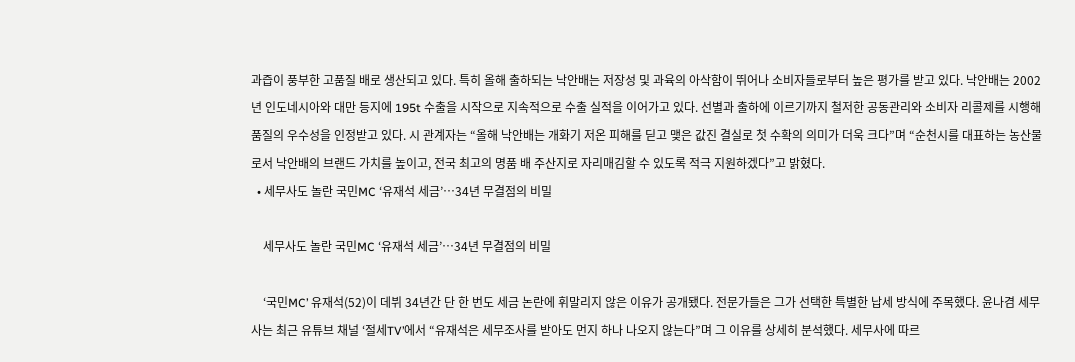과즙이 풍부한 고품질 배로 생산되고 있다. 특히 올해 출하되는 낙안배는 저장성 및 과육의 아삭함이 뛰어나 소비자들로부터 높은 평가를 받고 있다. 낙안배는 2002년 인도네시아와 대만 등지에 195t 수출을 시작으로 지속적으로 수출 실적을 이어가고 있다. 선별과 출하에 이르기까지 철저한 공동관리와 소비자 리콜제를 시행해 품질의 우수성을 인정받고 있다. 시 관계자는 “올해 낙안배는 개화기 저온 피해를 딛고 맺은 값진 결실로 첫 수확의 의미가 더욱 크다”며 “순천시를 대표하는 농산물로서 낙안배의 브랜드 가치를 높이고, 전국 최고의 명품 배 주산지로 자리매김할 수 있도록 적극 지원하겠다”고 밝혔다.
  • 세무사도 놀란 국민MC ‘유재석 세금’…34년 무결점의 비밀

    세무사도 놀란 국민MC ‘유재석 세금’…34년 무결점의 비밀

    ‘국민MC’ 유재석(52)이 데뷔 34년간 단 한 번도 세금 논란에 휘말리지 않은 이유가 공개됐다. 전문가들은 그가 선택한 특별한 납세 방식에 주목했다. 윤나겸 세무사는 최근 유튜브 채널 ‘절세TV’에서 “유재석은 세무조사를 받아도 먼지 하나 나오지 않는다”며 그 이유를 상세히 분석했다. 세무사에 따르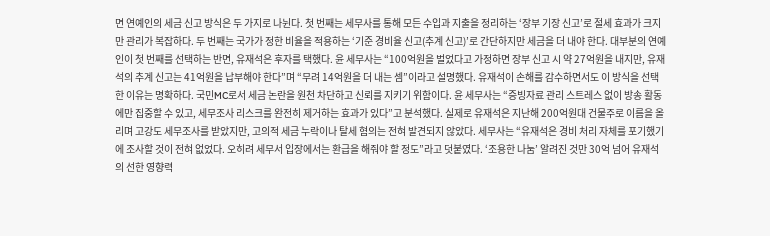면 연예인의 세금 신고 방식은 두 가지로 나뉜다. 첫 번째는 세무사를 통해 모든 수입과 지출을 정리하는 ‘장부 기장 신고’로 절세 효과가 크지만 관리가 복잡하다. 두 번째는 국가가 정한 비율을 적용하는 ‘기준 경비율 신고(추계 신고)’로 간단하지만 세금을 더 내야 한다. 대부분의 연예인이 첫 번째를 선택하는 반면, 유재석은 후자를 택했다. 윤 세무사는 “100억원을 벌었다고 가정하면 장부 신고 시 약 27억원을 내지만, 유재석의 추계 신고는 41억원을 납부해야 한다”며 “무려 14억원을 더 내는 셈”이라고 설명했다. 유재석이 손해를 감수하면서도 이 방식을 선택한 이유는 명확하다. 국민MC로서 세금 논란을 원천 차단하고 신뢰를 지키기 위함이다. 윤 세무사는 “증빙자료 관리 스트레스 없이 방송 활동에만 집중할 수 있고, 세무조사 리스크를 완전히 제거하는 효과가 있다”고 분석했다. 실제로 유재석은 지난해 200억원대 건물주로 이름을 올리며 고강도 세무조사를 받았지만, 고의적 세금 누락이나 탈세 혐의는 전혀 발견되지 않았다. 세무사는 “유재석은 경비 처리 자체를 포기했기에 조사할 것이 전혀 없었다. 오히려 세무서 입장에서는 환급을 해줘야 할 정도”라고 덧붙였다. ‘조용한 나눔’ 알려진 것만 30억 넘어 유재석의 선한 영향력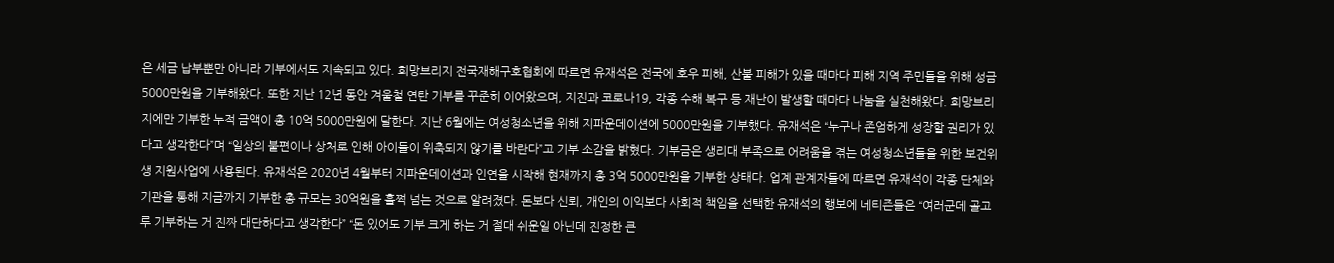은 세금 납부뿐만 아니라 기부에서도 지속되고 있다. 희망브리지 전국재해구호협회에 따르면 유재석은 전국에 호우 피해, 산불 피해가 있을 때마다 피해 지역 주민들을 위해 성금 5000만원을 기부해왔다. 또한 지난 12년 동안 겨울철 연탄 기부를 꾸준히 이어왔으며, 지진과 코로나19, 각종 수해 복구 등 재난이 발생할 때마다 나눔을 실천해왔다. 희망브리지에만 기부한 누적 금액이 총 10억 5000만원에 달한다. 지난 6월에는 여성청소년을 위해 지파운데이션에 5000만원을 기부했다. 유재석은 “누구나 존엄하게 성장할 권리가 있다고 생각한다”며 “일상의 불편이나 상처로 인해 아이들이 위축되지 않기를 바란다”고 기부 소감을 밝혔다. 기부금은 생리대 부족으로 어려움을 겪는 여성청소년들을 위한 보건위생 지원사업에 사용된다. 유재석은 2020년 4월부터 지파운데이션과 인연을 시작해 현재까지 총 3억 5000만원을 기부한 상태다. 업계 관계자들에 따르면 유재석이 각종 단체와 기관을 통해 지금까지 기부한 총 규모는 30억원을 훌쩍 넘는 것으로 알려졌다. 돈보다 신뢰, 개인의 이익보다 사회적 책임을 선택한 유재석의 행보에 네티즌들은 “여러군데 골고루 기부하는 거 진짜 대단하다고 생각한다” “돈 있어도 기부 크게 하는 거 절대 쉬운일 아닌데 진정한 큰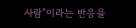사람”이라는 반응을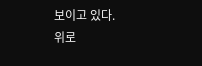보이고 있다.
위로